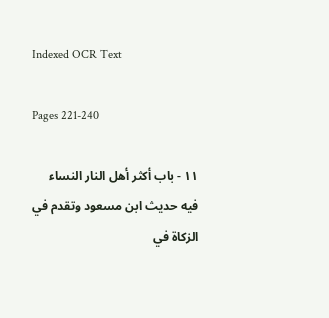Indexed OCR Text

Pages 221-240

١١ - باب أكثر أهل النار النساء
فيه حديث ابن مسعود وتقدم في الزكاة في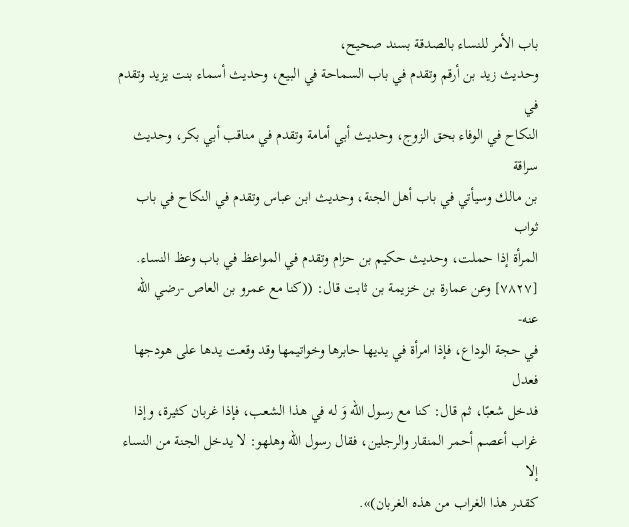باب الأمر للنساء بالصدقة بسند صحيح،
وحديث زيد بن أرقم وتقدم في باب السماحة في البيع، وحديث أسماء بنت يزيد وتقدم في
النكاح في الوفاء بحق الزوج، وحديث أبي أمامة وتقدم في مناقب أبي بكر، وحديث سراقة
بن مالك وسيأتي في باب أهل الجنة، وحديث ابن عباس وتقدم في النكاح في باب ثواب
المرأة إذا حملت، وحديث حكيم بن حزام وتقدم في المواعظ في باب وعظ النساء.
[٧٨٢٧] وعن عمارة بن خزيمة بن ثابت قال: ((كنا مع عمرو بن العاص -رضي الله عنه-
في حجة الوداع، فإذا امرأة في يديها حابرها وخواتيمها وقد وقعت يدها على هودجها فعدل
فدخل شعبًا، ثم قال: كنا مع رسول الله وَ له في هذا الشعب، فإذا غربان كثيرة، وإذا
غراب أعصم أحمر المنقار والرجلين، فقال رسول الله وهلهو: لا يدخل الجنة من النساء إلا
كقدر هذا الغراب من هذه الغربان)».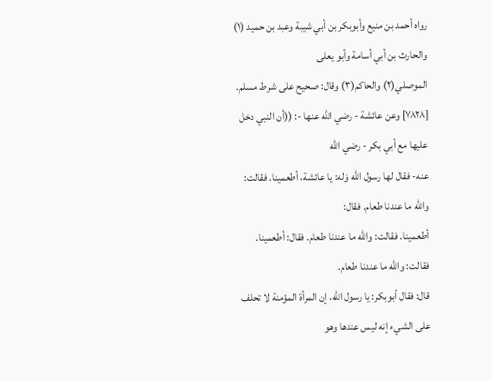رواه أحمد بن منيع وأبوبكر بن أبي شيبة وعبد بن حميد (١) والحارث بن أبي أسامة وأبو يعلى
الموصلي(٢) والحاكم(٣) وقال: صحيح على شرط مسلم.
[٧٨٢٨] وعن عائشة - رضي الله عنها -: ((أن النبي دخل عليها مع أبي بكر - رضي الله
عنه- فقال لها رسول الله وَله: يا عائشة، أطعمينا. فقالت: والله ما عندنا طعام. فقال:
أطعمينا. فقالت: والله ما عندنا طعام. فقال: أطعمينا. فقالت: والله ما عندنا طعام.
قال: فقال أبوبكر: يا رسول الله، إن المرأة المؤمنة لا تحلف على الشيء إنه ليس عندها وهو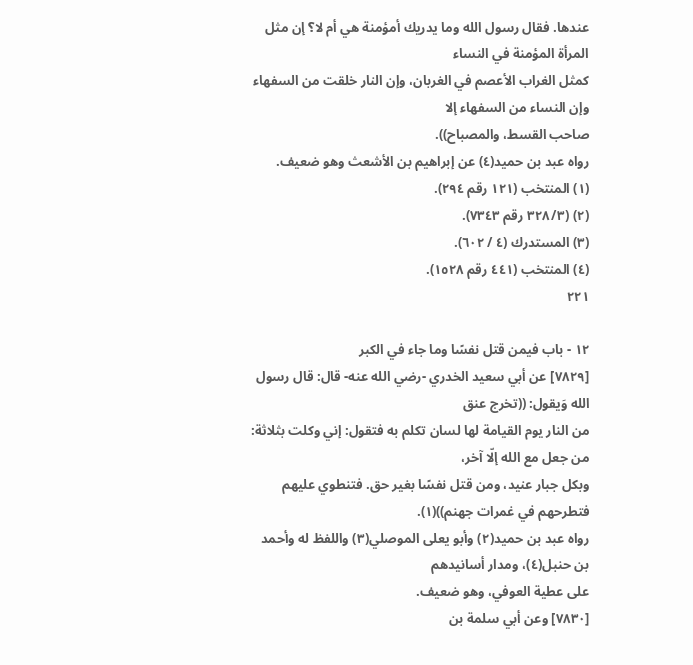عندها. فقال رسول الله وما يدريك أمؤمنة هي أم لا؟ إن مثل المرأة المؤمنة في النساء
كمثل الغراب الأعصم في الغربان، وإن النار خلقت من السفهاء وإن النساء من السفهاء إلا
صاحب القسط، والمصباح)).
رواه عبد بن حميد(٤) عن إبراهيم بن الأشعث وهو ضعيف.
(١) المنتخب (١٢١ رقم ٢٩٤).
(٢) (٣٢٨/٣ رقم ٧٣٤٣).
(٣) المستدرك (٤ / ٦٠٢).
(٤) المنتخب (٤٤١ رقم ١٥٢٨).
٢٢١

١٢ - باب فيمن قتل نفسًا وما جاء في الكبر
[٧٨٢٩] عن أبي سعيد الخدري -رضي الله عنه- قال: قال رسول الله وَيقول: ((تخرج عنق
من النار يوم القيامة لها لسان تكلم به فتقول: إني وكلت بثلاثة: من جعل مع الله إلّا آخر،
وبكل جبار عنيد، ومن قتل نفسًا بغير حق. فتنطوي عليهم فتطرحهم في غمرات جهنم))(١).
رواه عبد بن حميد(٢) وأبو يعلى الموصلي(٣) واللفظ له وأحمد بن حنبل(٤)، ومدار أسانيدهم
على عطية العوفي، وهو ضعيف.
[٧٨٣٠] وعن أبي سلمة بن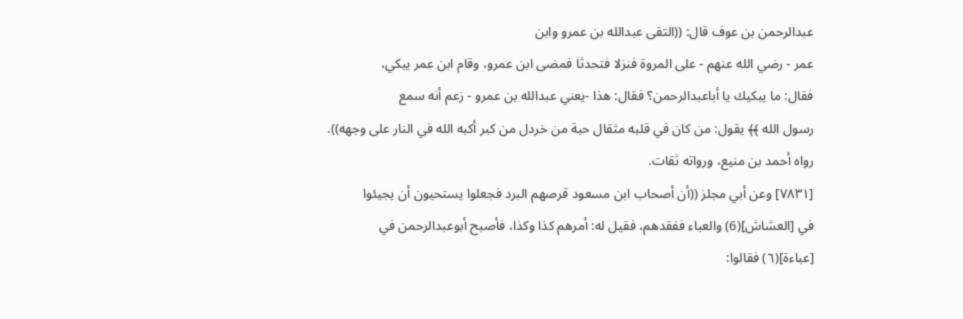عبدالرحمن بن عوف قال: ((التقى عبدالله بن عمرو وابن
عمر - رضي الله عنهم - على المروة فنزلا فتحدثا فمضى ابن عمرو، وقام ابن عمر يبكي،
فقال: ما يبكيك يا أباعبدالرحمن؟ فقال: هذا -يعني عبدالله بن عمرو - زعم أنه سمع
رسول الله ﴾﴾ يقول: من كان في قلبه مثقال حبة من خردل من کبر أکبه الله في النار على وجهه)).
رواه أحمد بن منيع، ورواته ثقات.
[٧٨٣١] وعن أبي مجلز ((أن أصحاب ابن مسعود قرصهم البرد فجعلوا يستحيون أن يجيئوا
في [العشاش](6) والعباء ففقدهم، فقيل له: أمرهم كذا وكذا، فأصبح أبوعبدالرحمن في
[عباءة](٦) فقالوا: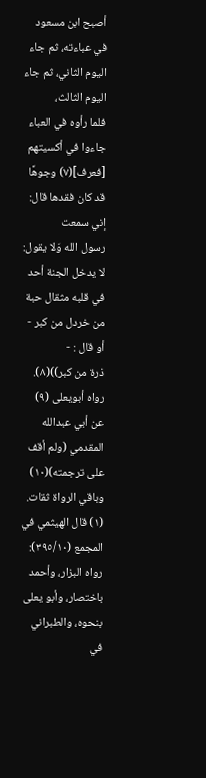أصبح ابن مسعود في عباءته، ثم جاء اليوم الثاني، ثم جاء اليوم الثالث،
فلما رأوه في العباء جاءوا في أكسيتهم [فعرف](٧) وجوهًا قد كان فقدها قال: إني سمعت
رسول الله وَلا يقول: لا يدخل الجنة أحد في قلبه مثقال حبة من خردل من كبر - أو قال : -
ذرة من كبر))(٨).
رواه أبويعلى (٩) عن أبي عبدالله المقدمي (ولم أقف على ترجمته)(١٠) وباقي الرواة ثقات.
(١) قال الهيثمي في المجمع (٣٩٥/١٠): رواه البزار، وأحمد باختصار، وأبو يعلى بنحوه، والطبراني في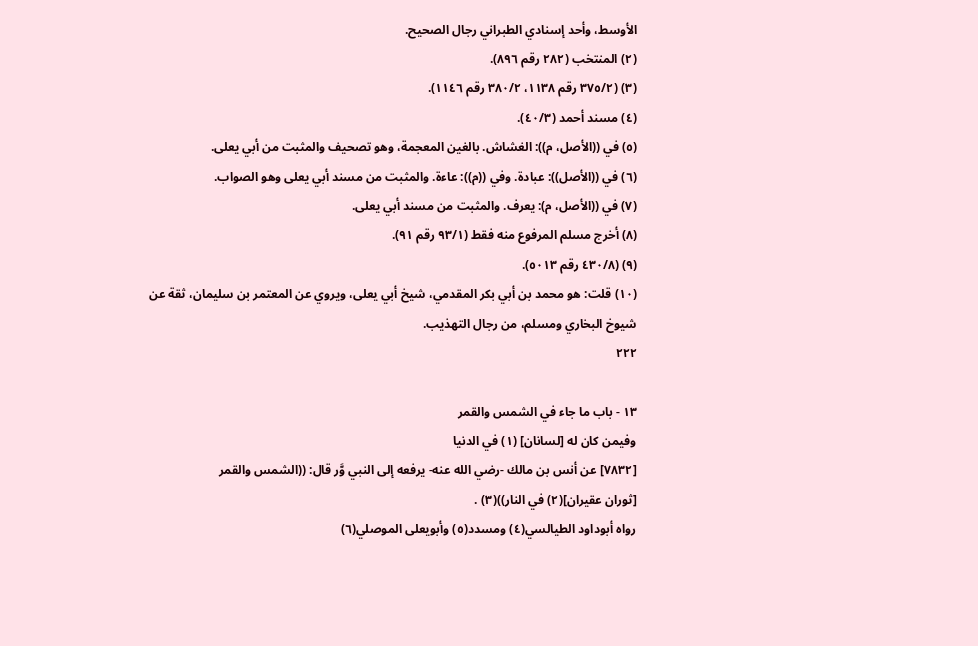الأوسط، وأحد إسنادي الطبراني رجال الصحيح.
(٢) المنتخب (٢٨٢ رقم ٨٩٦).
(٣) (٣٧٥/٢ رقم ١١٣٨، ٣٨٠/٢ رقم ١١٤٦).
(٤) مسند أحمد (٤٠/٣).
(٥) في ((الأصل، م)): الغشاش. بالغين المعجمة، وهو تصحيف والمثبت من أبي يعلى.
(٦) في ((الأصل)): عبادة. وفي ((م)): عاءة. والمثبت من مسند أبي يعلى وهو الصواب.
(٧) في ((الأصل، م): يعرف. والمثبت من مسند أبي يعلى.
(٨) أخرج مسلم المرفوع منه فقط (٩٣/١ رقم ٩١).
(٩) (٤٣٠/٨ رقم ٥٠١٣).
(١٠) قلت: هو محمد بن أبي بكر المقدمي، شيخ أبي يعلى، ويروي عن المعتمر بن سليمان، ثقة عن
شيوخ البخاري ومسلم، من رجال التهذيب.
٢٢٢

١٣ - باب ما جاء في الشمس والقمر
وفيمن كان له [لسانان] (١) في الدنيا
[٧٨٣٢] عن أنس بن مالك -رضي الله عنه- يرفعه إلى النبي وَّر قال: ((الشمس والقمر
[ثوران عقيران](٢) في النار))(٣) .
رواه أبوداود الطيالسي(٤) ومسدد(٥) وأبويعلى الموصلي(٦)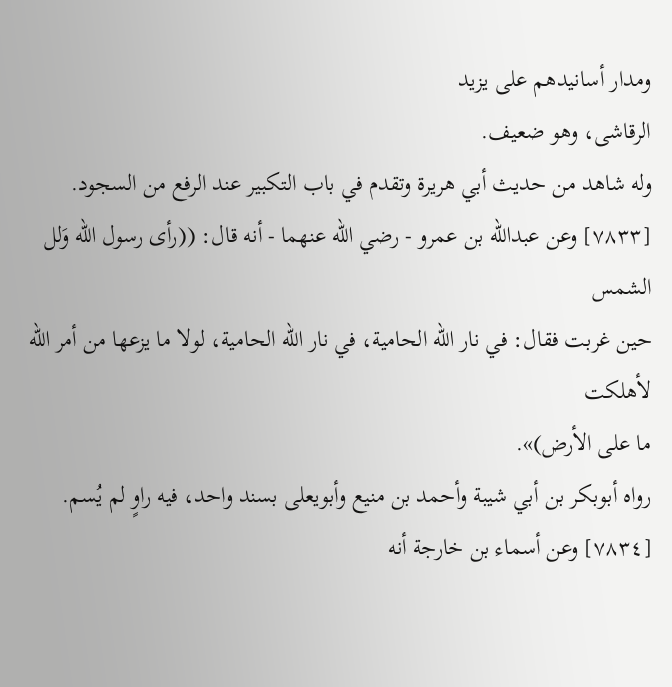ومدار أسانيدهم على يزيد
الرقاشى، وهو ضعيف.
وله شاهد من حديث أبي هريرة وتقدم في باب التكبير عند الرفع من السجود.
[٧٨٣٣] وعن عبدالله بن عمرو - رضي الله عنهما - أنه قال: ((رأى رسول الله وَلل الشمس
حين غربت فقال: في نار الله الحامية، في نار الله الحامية، لولا ما يزعها من أمر الله لأهلكت
ما على الأرض)».
رواه أبوبكر بن أبي شيبة وأحمد بن منيع وأبويعلى بسند واحد، فيه راوٍ لم يُسم.
[٧٨٣٤] وعن أسماء بن خارجة أنه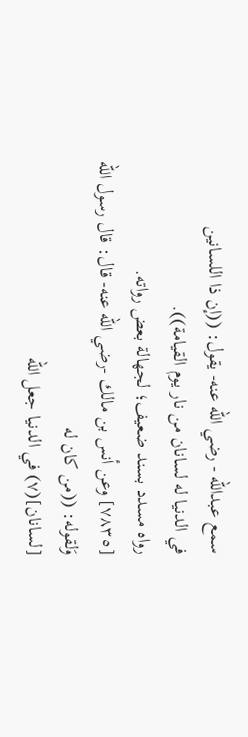سمع عبدالله - رضي الله عنه- يقول: ((إن ذا اللسانين
في الدنيا له لسانان من نار يوم القيامة)).
رواه مسدد بسند ضعيف؛ لجهالة بعض رواته.
[٧٨٣٥] وعن أنس بن مالك -رضي الله عنه- قال: قال رسول الله وَلقوله: ((من كان له
[لسانان](٧) في الدنيا جعل الله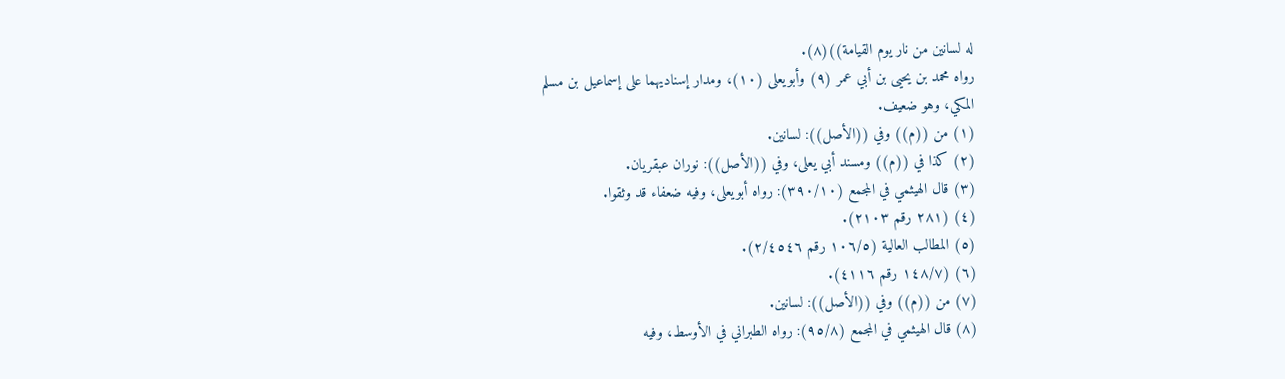له لسانين من نار يوم القيامة))(٨).
رواه محمد بن يحيى بن أبي عمر (٩) وأبويعلى (١٠)، ومدار إسناديهما على إسماعيل بن مسلم
المكي، وهو ضعيف.
(١) من ((م)) وفي ((الأصل)): لسانين.
(٢) كذا في ((م)) ومسند أبي يعلى، وفي ((الأصل)): نوران عبقريان.
(٣) قال الهيثمي في المجمع (٣٩٠/١٠): رواه أبويعلى، وفيه ضعفاء قد وثقوا.
(٤) (٢٨١ رقم ٢١٠٣).
(٥) المطالب العالية (١٠٦/٥ رقم ٢/٤٥٤٦).
(٦) (١٤٨/٧ رقم ٤١١٦).
(٧) من ((م)) وفي ((الأصل)): لسانين.
(٨) قال الهيثمي في المجمع (٩٥/٨): رواه الطبراني في الأوسط، وفيه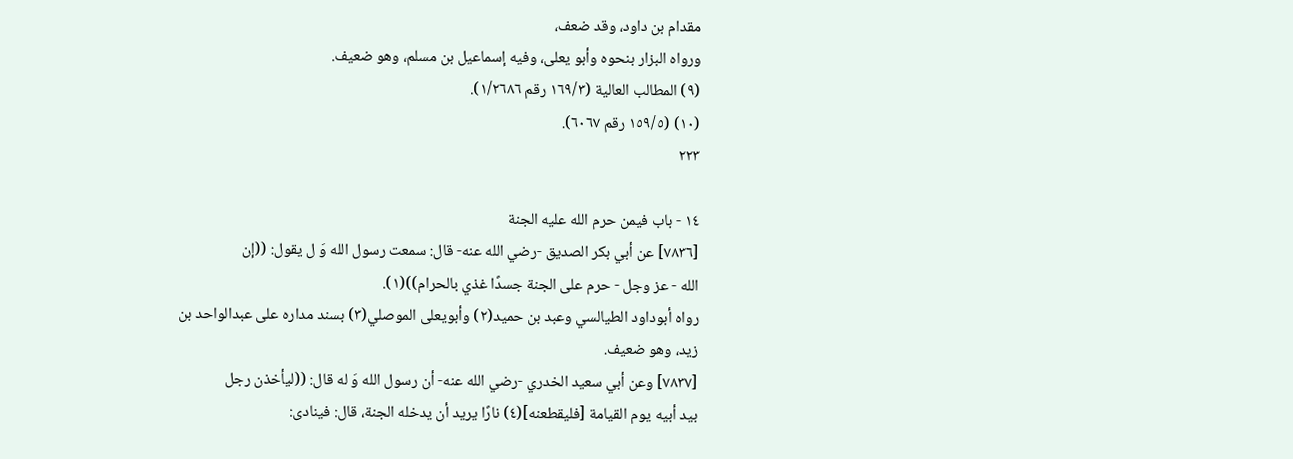مقدام بن داود، وقد ضعف،
ورواه البزار بنحوه وأبو يعلى، وفيه إسماعيل بن مسلم، وهو ضعيف.
(٩) المطالب العالية (١٦٩/٣ رقم ١/٢٦٨٦).
(١٠) (١٥٩/٥ رقم ٦٠٦٧).
٢٢٣

١٤ - باب فيمن حرم الله عليه الجنة
[٧٨٣٦] عن أبي بكر الصديق -رضي الله عنه- قال: سمعت رسول الله وَ ل يقول: ((إن
الله - عز وجل - حرم على الجنة جسدًا غذي بالحرام))(١).
رواه أبوداود الطيالسي وعبد بن حميد(٢) وأبويعلى الموصلي(٣) بسند مداره على عبدالواحد بن
زيد، وهو ضعيف.
[٧٨٣٧] وعن أبي سعيد الخدري -رضي الله عنه- أن رسول الله وَ له قال: ((ليأخذن رجل
بيد أبيه يوم القيامة [فليقطعنه](٤) نارًا يريد أن يدخله الجنة، قال: فينادى: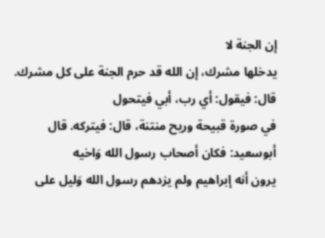إن الجنة لا
يدخلها مشرك، إن الله قد حرم الجنة على كل مشرك. قال: فيقول: أي رب، أبي فيتحول
في صورة قبيحة وريح منتنة، قال: فيتركه. قال أبوسعيد: فكان أصحاب رسول الله وَاخيه
يرون أنه إبراهيم ولم يزدهم رسول الله وَليل على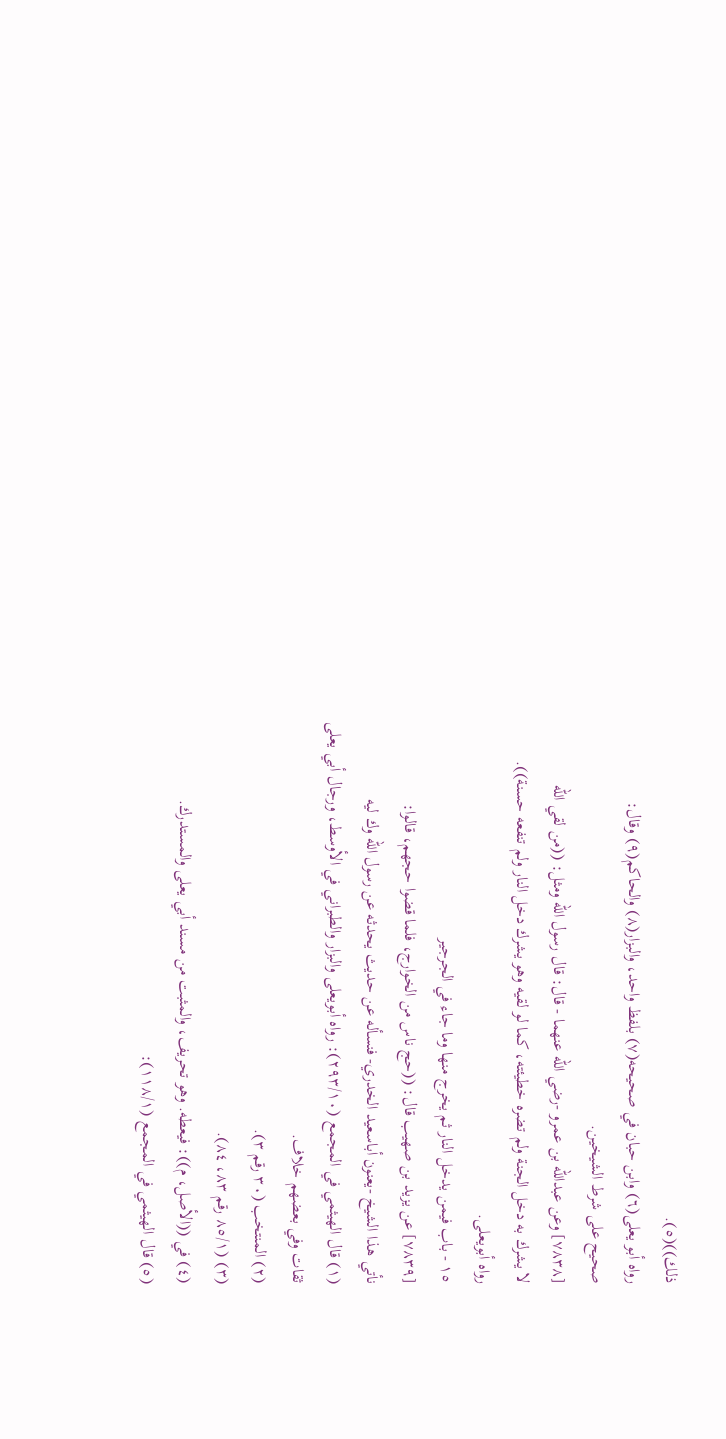ذلك))(٥).
رواه أبو يعلى(٦) وابن حبان في صحيحه(٧) بلفظ واحد، والبزار(٨) والحاكم(٩) وقال:
صحيح على شرط الشيخين.
[٧٨٣٨] وعن عبدالله بن عمرو -رضي الله عنهما - قال: قال رسول الله ومثل: ((من لقي الله
لا يشرك به دخل الجنة ولم تضره خطيئته، كما لو لقيه وهو يشرك دخل النار ولم تنفعه حسنة)).
رواه أبويعلى.
١٥ - باب فيمن يدخل النار ثم يخرج منها وما جاء في الجرجير
[٧٨٣٩] عن يزيد بن صهيب قال: ((حج ناس من الخوارج، فلما قضوا حجهم، قالوا:
نأتي هذا الشيخ -يعنون أباسعيد الخدري- فنسأله عن حديث يحدثه عن رسول الله وك ليه
(١) قال الهيثمي في المجمع (٢٩٣/١٠): رواه أبويعلى والبزار والطبراني في الأوسط، ورجال أبي يعلى
ثقات وفي بعضهم خلاف.
(٢) المنتخب (٣٠ رقم ٣).
(٣) (٨٥/١ رقم ٨٣، ٨٤).
(٤) في ((الأصل، م)): فيعطه. وهو تحريف، والمثبت من مسند أبي يعلى والمستدرك.
(٥) قال الهيثمي في المجمع (١١٨/١):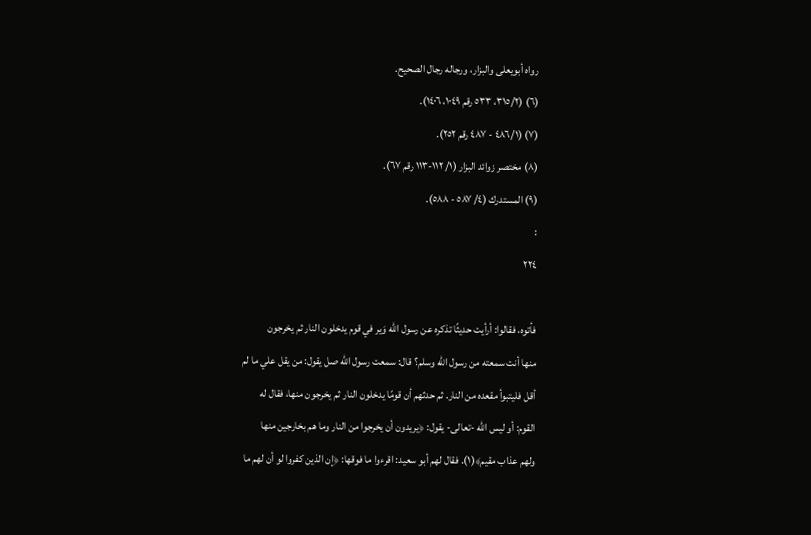رواه أبويعلى والبزار، ورجاله رجال الصحيح.
(٦) (٣١٥/٢، ٥٣٣ رقم ١٠٤٩، ١٤٠٦).
(٧) (٤٨٦/١ - ٤٨٧ رقم ٢٥٢).
(٨) مختصر زوائد البزار (١/ ١١٢-١١٣ رقم ٦٧).
(٩) المستدرك (٤/ ٥٨٧ - ٥٨٨).
:
٢٢٤

فأتوه، فقالوا: أرأيت حديثًا تذكره عن رسول الله وَير في قوم يدخلون النار ثم يخرجون
منها أنت سمعته من رسول الله وسلم؟ قال: سمعت رسول الله صل يقول: من يقل علي ما لم
أقل فليتبوأ مقعده من النار. ثم حدثهم أن قومًا يدخلون النار ثم يخرجون منها، فقال له
القوم: أو ليس الله -تعالى- يقول: ﴿يريدون أن يخرجوا من النار وما هم بخارجين منها
ولهم عذاب مقيم﴾(١). فقال لهم أبو سعيد: اقرءوا ما فوقها: ﴿إن الذين كفروا لو أن لهم ما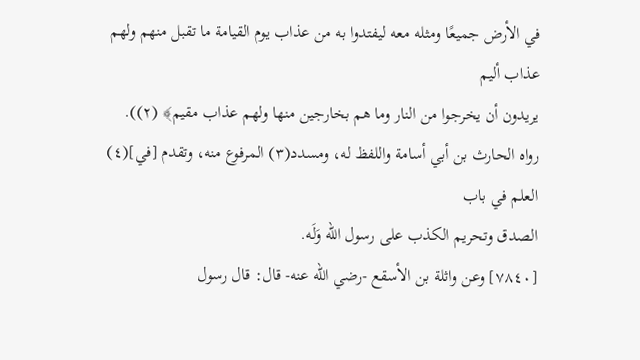في الأرض جميعًا ومثله معه ليفتدوا به من عذاب يوم القيامة ما تقبل منهم ولهم عذاب أليم
يريدون أن يخرجوا من النار وما هم بخارجين منها ولهم عذاب مقيم﴾ (٢)).
رواه الحارث بن أبي أسامة واللفظ له، ومسدد(٣) المرفوع منه، وتقدم [في](٤) العلم في باب
الصدق وتحريم الكذب على رسول الله وَلَه.
[٧٨٤٠] وعن واثلة بن الأسقع -رضي الله عنه- قال: قال رسول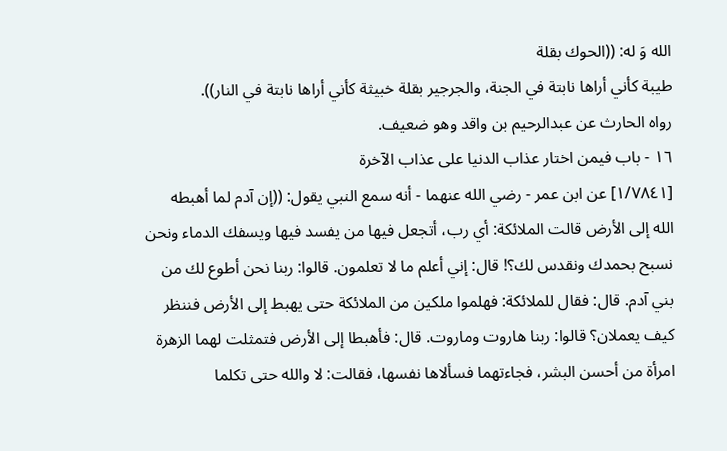الله وَ له: ((الحوك بقلة
طيبة كأني أراها نابتة في الجنة، والجرجير بقلة خبيثة كأني أراها نابتة في النار)).
رواه الحارث عن عبدالرحيم بن واقد وهو ضعيف.
١٦ - باب فيمن اختار عذاب الدنيا على عذاب الآخرة
[١/٧٨٤١] عن ابن عمر - رضي الله عنهما - أنه سمع النبي يقول: ((إن آدم لما أهبطه
الله إلى الأرض قالت الملائكة: أي رب، أتجعل فيها من يفسد فيها ويسفك الدماء ونحن
نسبح بحمدك ونقدس لك؟! قال: إني أعلم ما لا تعلمون. قالوا: ربنا نحن أطوع لك من
بني آدم. قال: فقال للملائكة: فهلموا ملكين من الملائكة حتى يهبط إلى الأرض فننظر
كيف يعملان؟ قالوا: ربنا هاروت وماروت. قال: فأهبطا إلى الأرض فتمثلت لهما الزهرة
امرأة من أحسن البشر، فجاءتهما فسألاها نفسها، فقالت: لا والله حتى تكلما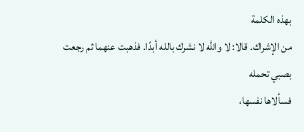بهذه الكلمة
من الإشراك. قالا: لا والله لا نشرك بالله أبدًا. فذهبت عنهما ثم رجعت بصبي تحمله
فسألاها نفسها،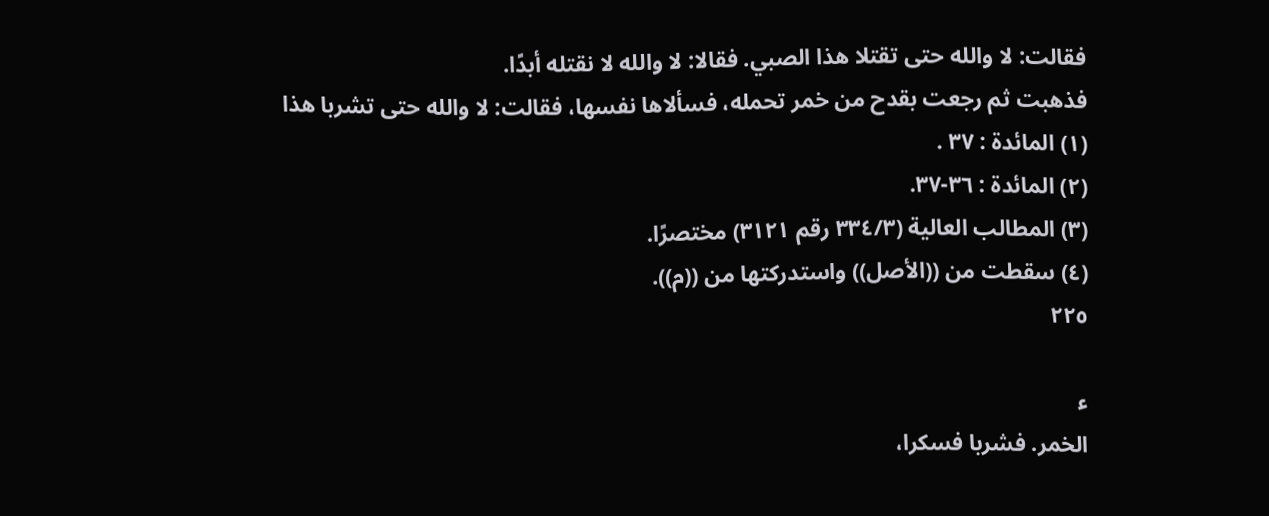فقالت: لا والله حتى تقتلا هذا الصبي. فقالا: لا والله لا نقتله أبدًا.
فذهبت ثم رجعت بقدح من خمر تحمله، فسألاها نفسها، فقالت: لا والله حتى تشربا هذا
(١) المائدة : ٣٧ .
(٢) المائدة : ٣٦-٣٧.
(٣) المطالب العالية (٣٣٤/٣ رقم ٣١٢١) مختصرًا.
(٤) سقطت من ((الأصل)) واستدركتها من ((م)).
٢٢٥

ء
الخمر. فشربا فسكرا،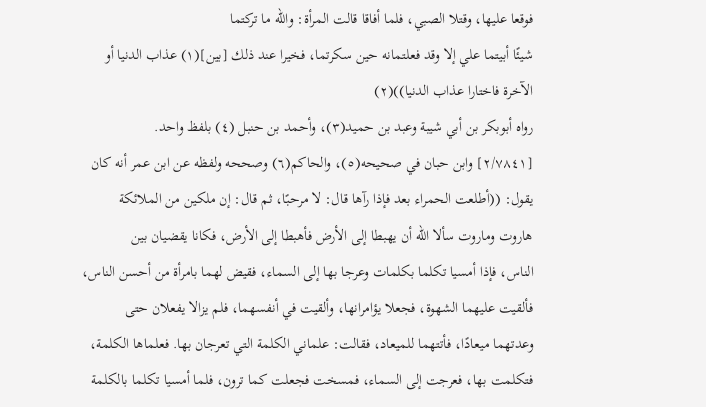فوقعا عليها، وقتلا الصبي، فلما أفاقا قالت المرأة: والله ما تركتما
شيئًا أبيتما علي إلا وقد فعلتمانه حين سكرتما، فخيرا عند ذلك [بين](١) عذاب الدنيا أو
الآخرة فاختارا عذاب الدنيا))(٢)
رواه أبوبكر بن أبي شيبة وعبد بن حميد(٣)، وأحمد بن حنبل (٤) بلفظ واحد.
[٢/٧٨٤١] وابن حبان في صحيحه(٥)، والحاكم(٦) وصححه ولفظه عن ابن عمر أنه كان
يقول: ((أطلعت الحمراء بعد فإذا رآها قال: لا مرحبًا، ثم قال: إن ملكين من الملائكة
هاروت وماروت سألا الله أن يهبطا إلى الأرض فأهبطا إلى الأرض، فكانا يقضيان بين
الناس، فإذا أمسيا تكلما بكلمات وعرجا بها إلى السماء، فقيض لهما بامرأة من أحسن الناس،
فألقيت عليهما الشهوة، فجعلا يؤامرانها، وألقيت في أنفسهما، فلم يزالا يفعلان حتى
وعدتهما ميعادًا، فأتتهما للميعاد، فقالت: علماني الكلمة التي تعرجان بها. فعلماها الكلمة،
فتكلمت بها، فعرجت إلى السماء، فمسخت فجعلت كما ترون، فلما أمسيا تكلما بالكلمة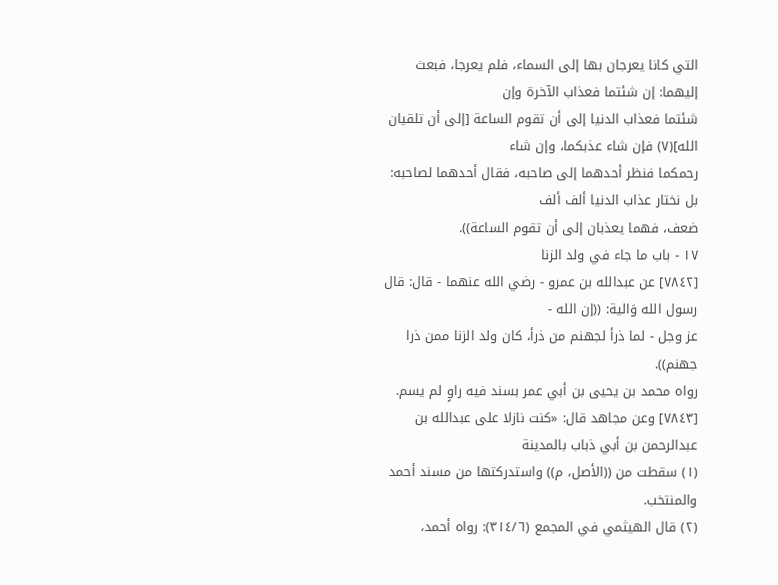التي كانا يعرجان بها إلى السماء، فلم يعرجا، فبعث إليهما: إن شئتما فعذاب الآخرة وإن
شئتما فعذاب الدنيا إلى أن تقوم الساعة [إلى أن تلقيان الله](٧) فإن شاء عذبكما، وإن شاء
رحمكما فنظر أحدهما إلى صاحبه، فقال أحدهما لصاحبه: بل نختار عذاب الدنيا ألف ألف
ضعف، فهما يعذبان إلى أن تقوم الساعة)).
١٧ - باب ما جاء في ولد الزنا
[٧٨٤٢] عن عبدالله بن عمرو - رضي الله عنهما - قال: قال رسول الله وَالية: ((إن الله -
عز وجل - لما ذرأ لجهنم من ذرأ، كان ولد الزنا ممن ذرا جهنم)).
رواه محمد بن يحيى بن أبي عمر بسند فيه راوٍ لم يسم.
[٧٨٤٣] وعن مجاهد قال: «كنت نازلا على عبدالله بن عبدالرحمن بن أبي ذباب بالمدينة
(١) سقطت من ((الأصل، م)) واستدركتها من مسند أحمد والمنتخب.
(٢) قال الهيثمي في المجمع (٣١٤/٦): رواه أحمد،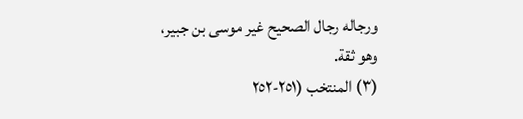ورجاله رجال الصحيح غير موسى بن جبير،
وهو ثقة.
(٣) المنتخب (٢٥١-٢٥٢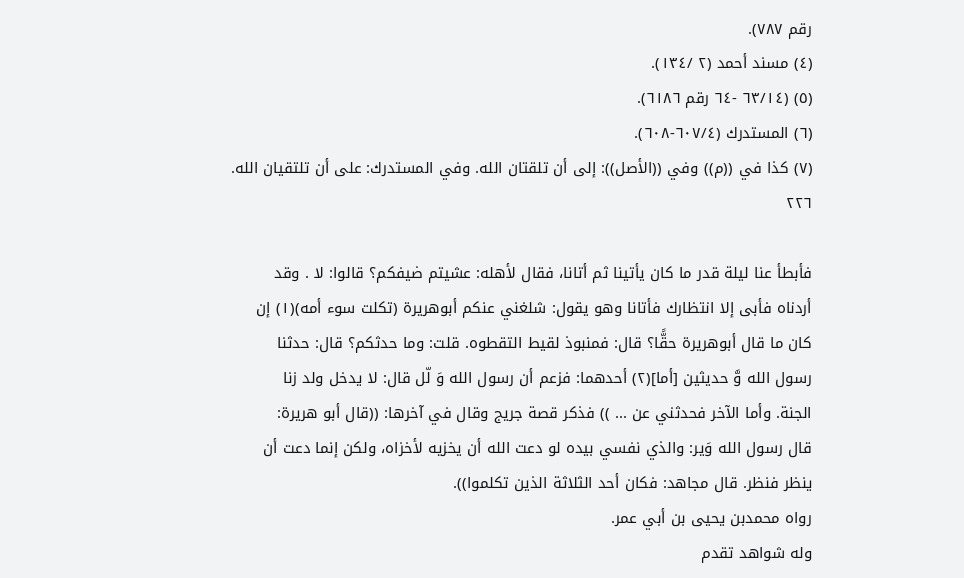رقم ٧٨٧).
(٤) مسند أحمد (٢ /١٣٤).
(٥) (٦٣/١٤ -٦٤ رقم ٦١٨٦).
(٦) المستدرك (٦٠٧/٤-٦٠٨).
(٧) كذا في ((م)) وفي ((الأصل)): إلى أن تلقتان الله. وفي المستدرك: على أن تلتقيان الله.
٢٢٦

فأبطأ عنا ليلة قدر ما كان يأتينا ثم أتانا، فقال لأهله: عشيتم ضيفكم؟ قالوا: لا . وقد
أردناه فأبى إلا انتظارك فأتانا وهو يقول: شلغني عنكم أبوهريرة (تكلت سوء أمه)(١) إن
كان ما قال أبوهريرة حقًّا؟ قال: فمنبوذ لقيط التقطوه. قلت: وما حدثكم؟ قال: حدثنا
رسول الله وَّ حديثين [أما](٢) أحدهما: فزعم أن رسول الله وَ لّل قال: لا يدخل ولد زنا
الجنة. وأما الآخر فحدثني عن ... )) فذكر قصة جريج وقال في آخرها: ((قال أبو هريرة:
قال رسول الله وَير: والذي نفسي بيده لو دعت الله أن يخزيه لأخزاه، ولكن إنما دعت أن
ينظر فنظر. قال مجاهد: فكان أحد الثلاثة الذين تكلموا)).
رواه محمدبن يحيى بن أبي عمر.
وله شواهد تقدم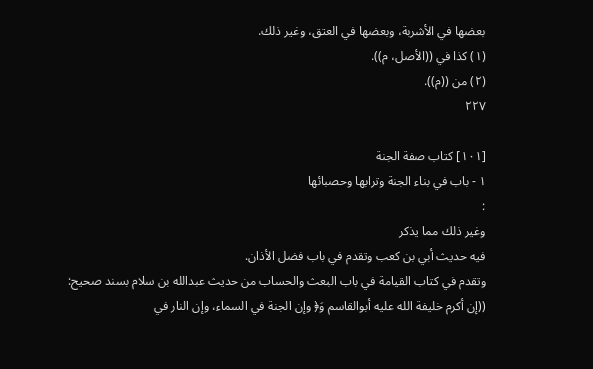بعضها في الأشربة، وبعضها في العتق، وغير ذلك.
(١) كذا في ((الأصل، م)).
(٢) من ((م)).
٢٢٧

[١٠١] كتاب صفة الجنة
١ - باب في بناء الجنة وترابها وحصبائها
:
وغير ذلك مما يذكر
فيه حديث أبي بن كعب وتقدم في باب فضل الأذان.
وتقدم في كتاب القيامة في باب البعث والحساب من حديث عبدالله بن سلام بسند صحيح:
((إن أكرم خليفة الله عليه أبوالقاسم وَ﴿ وإن الجنة في السماء، وإن النار في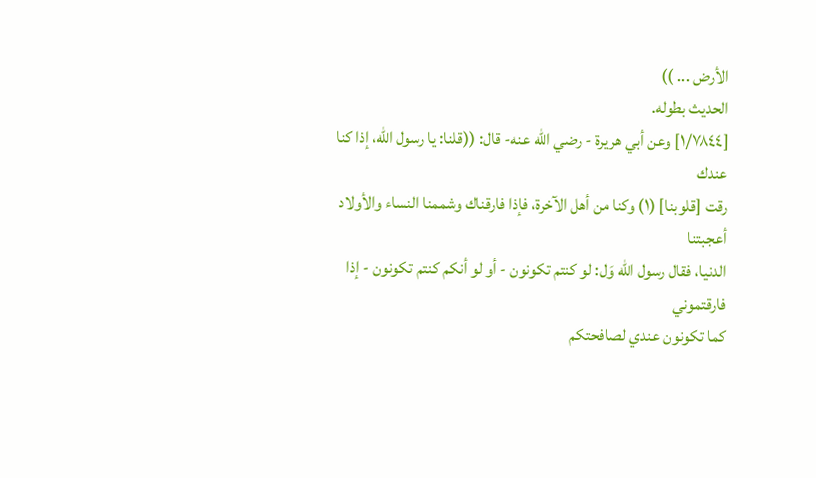الأرض ... ))
الحديث بطوله.
[١/٧٨٤٤] وعن أبي هريرة - رضي الله عنه- قال: ((قلنا: يا رسول الله، إذا كنا عندك
رقت [قلوبنا] (١) وكنا من أهل الآخرة، فإذا فارقناك وشممنا النساء والأولاد أعجبتنا
الدنيا، فقال رسول الله وَل: لو كنتم تكونون - أو لو أنكم كنتم تكونون - إذا فارقتموني
كما تكونون عندي لصافحتكم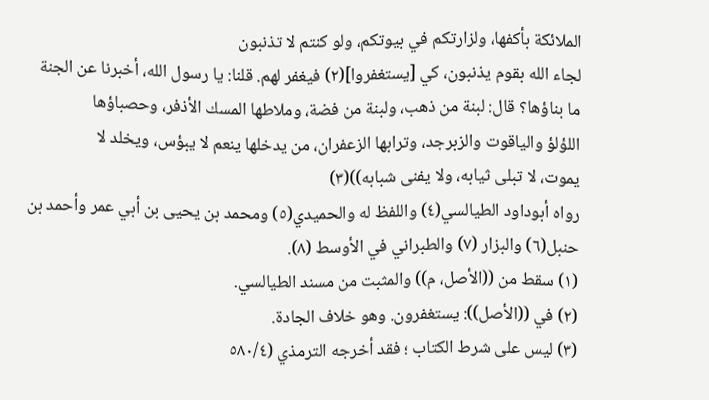الملائكة بأكفها، ولزارتكم في بيوتكم، ولو كنتم لا تذنبون
لجاء الله بقوم يذنبون، كي [يستغفروا](٢) فيغفر لهم. قلنا: يا رسول الله، أخبرنا عن الجنة
ما بناؤها؟ قال: لبنة من ذهب، ولبنة من فضة، وملاطها المسك الأذفر، وحصباؤها
اللؤلؤ والياقوت والزبرجد، وترابها الزعفران، من يدخلها ينعم لا يبؤس، ويخلد لا
يموت، لا تبلى ثيابه، ولا يفنى شبابه))(٣)
رواه أبوداود الطيالسي(٤) واللفظ له والحميدي(٥) ومحمد بن يحيى بن أبي عمر وأحمد بن
حنبل(٦) والبزار (٧) والطبراني في الأوسط (٨).
(١) سقط من ((الأصل، م)) والمثبت من مسند الطيالسي.
(٢) في ((الأصل)): يستغفرون. وهو خلاف الجادة.
(٣) ليس على شرط الكتاب ؛ فقد أخرجه الترمذي (٥٨٠/٤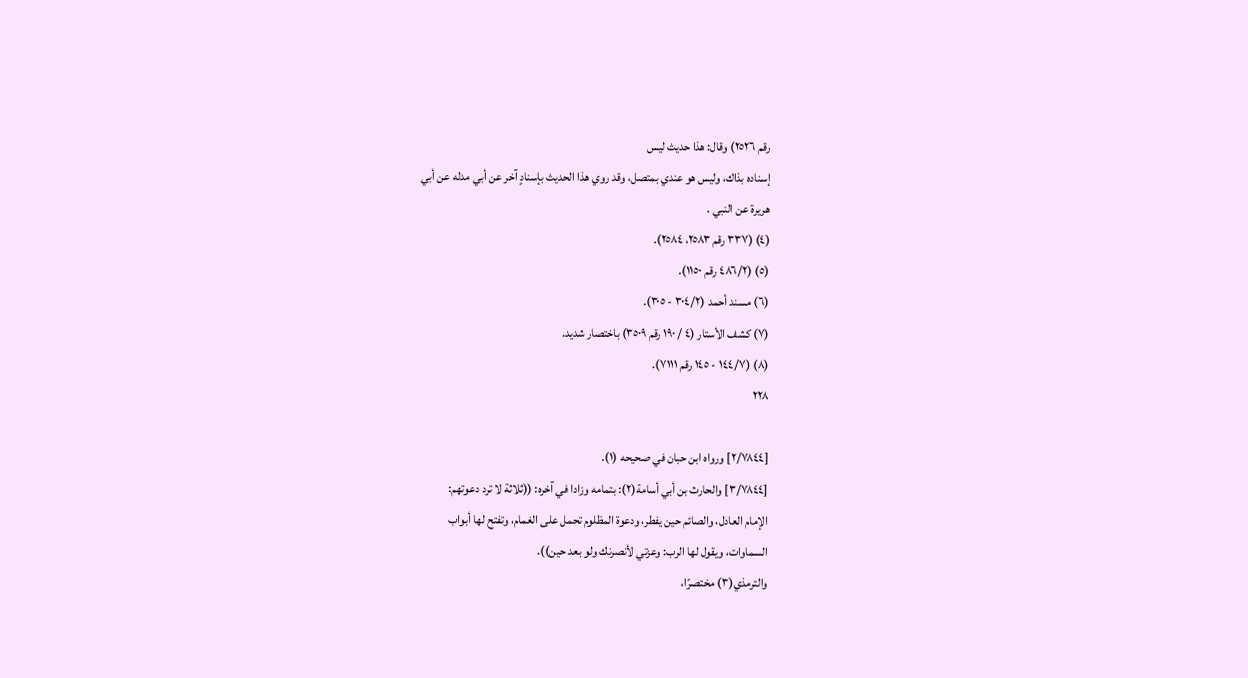رقم ٢٥٢٦) وقال: هذا حديث ليس
إسناده بذاك، وليس هو عندي بمتصل، وقد روي هذا الحديث بإسنادٍ آخر عن أبي مدله عن أبي
هريرة عن النبي .
(٤) (٣٣٧ رقم ٢٥٨٣، ٢٥٨٤).
(٥) (٤٨٦/٢ رقم ١١٥٠).
(٦) مسند أحمد (٣٠٤/٢ - ٣٠٥).
(٧) كشف الأستار (٤ / ١٩٠ رقم ٣٥٠٩) باختصار شديد.
(٨) (١٤٤/٧ - ١٤٥ رقم ٧١١١).
٢٢٨

[٢/٧٨٤٤] ورواه ابن حبان في صحيحه (١).
[٣/٧٨٤٤] والحارث بن أبي أسامة(٢): بتمامه وزادا في آخره: ((ثلاثة لا ترد دعوتهم:
الإمام العادل، والصائم حين يفطر، ودعوة المظلوم تحمل على الغمام، وتفتح لها أبواب
السماوات، ويقول لها الرب: وعزتي لأنصرنك ولو بعد حين)).
والترمذي(٣) مختصرًا،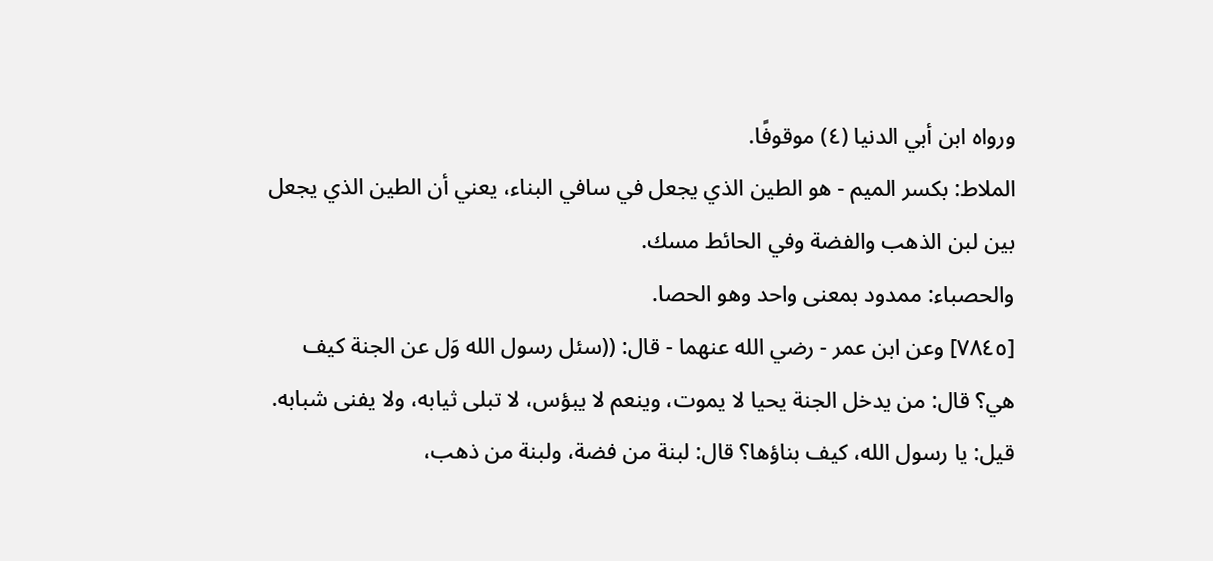ورواه ابن أبي الدنيا (٤) موقوفًا.
الملاط: بكسر الميم - هو الطين الذي يجعل في سافي البناء، يعني أن الطين الذي يجعل
بين لبن الذهب والفضة وفي الحائط مسك.
والحصباء: ممدود بمعنى واحد وهو الحصا.
[٧٨٤٥] وعن ابن عمر - رضي الله عنهما - قال: ((سئل رسول الله وَل عن الجنة كيف
هي؟ قال: من يدخل الجنة يحيا لا يموت، وينعم لا يبؤس، لا تبلى ثيابه، ولا يفنى شبابه.
قيل: يا رسول الله، كيف بناؤها؟ قال: لبنة من فضة، ولبنة من ذهب،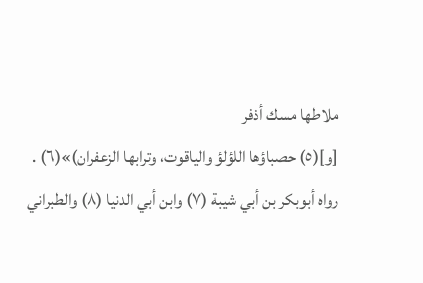ملاطها مسك أذفر
[و](٥) حصباؤها اللؤلؤ والياقوت، وترابها الزعفران)»(٦) .
رواه أبوبكر بن أبي شيبة (٧) وابن أبي الدنيا (٨) والطبراني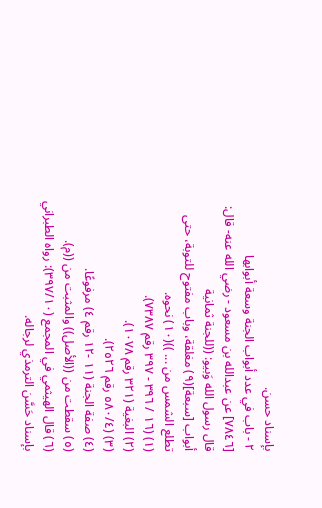بإسناد حسن.
٢ - باب في عدد أبواب الجنة وسعة أبوابها
[٧٨٤٦] عن عبدالله بن مسعود - رضي الله عنه- قال: قال رسول الله وَبيو: ((للجنة ثمانية
أبواب [سبعة](٩) مغلقة، وباب مفتوح للتوبة، حتى تطلع الشمس من ... ))(١٠) نحوه.
(١) (١٦ / ٣٩٦ - ٣٩٧ رقم ٧٣٨٧).
(٢) البغية (٣٢١ رقم ١٠٧٨).
(٣) (٥٨٠/٤ رقم ٢٥٢٦).
(٤) صفة الجنة (١١ -١٢ رقم ٤) مرفوعًا.
(٥) سقطت من ((الأصل)) والمثبت من ((م).
(٦) قال الهيثمي في المجمع (٣٩٧/١٠): رواه الطبراني بإسناد حَسَّن الترمذي لرجاله.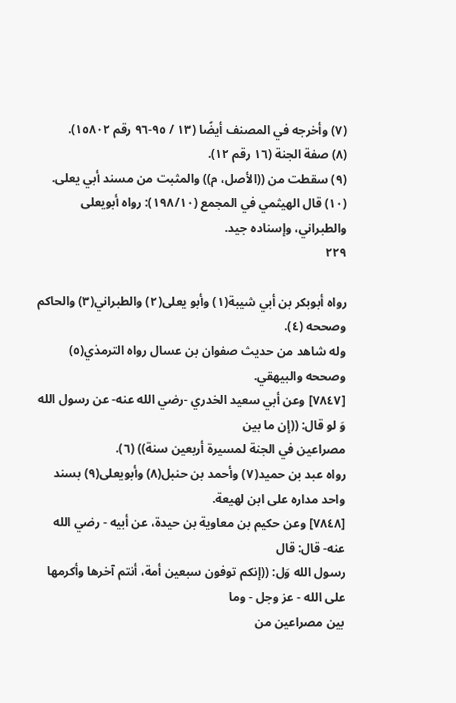(٧) وأخرجه في المصنف أيضًا (١٣ / ٩٥-٩٦ رقم ١٥٨٠٢).
(٨) صفة الجنة (١٦ رقم ١٢).
(٩) سقطت من ((الأصل، م)) والمثبت من مسند أبي يعلى.
(١٠) قال الهيثمي في المجمع (١٩٨/١٠): رواه أبويعلى والطبراني، وإسناده جيد.
٢٢٩

رواه أبوبكر بن أبي شيبة(١) وأبو يعلى(٢) والطبراني(٣) والحاكم وصححه (٤).
وله شاهد من حديث صفوان بن عسال رواه الترمذي(٥) وصححه والبيهقي.
[٧٨٤٧] وعن أبي سعيد الخدري -رضي الله عنه- عن رسول الله وَ لو قال: ((إن ما بين
مصراعين في الجنة لمسيرة أربعين سنة)) (٦).
رواه عبد بن حميد(٧) وأحمد بن حنبل(٨) وأبويعلى(٩) بسند واحد مداره على ابن لهيعة.
[٧٨٤٨] وعن حكيم بن معاوية بن حيدة، عن أبيه - رضي الله عنه- قال: قال
رسول الله وَل: ((إنكم توفون سبعين أمة، أنتم آخرها وأكرمها على الله - عز وجل - وما
بين مصراعين من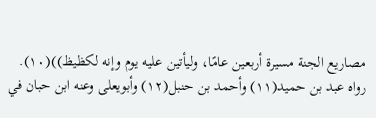مصاريع الجنة مسيرة أربعين عامًا، وليأتين عليه يوم وإنه لكظيظ))(١٠).
رواه عبد بن حميد(١١) وأحمد بن حنبل(١٢) وأبويعلى وعنه ابن حبان في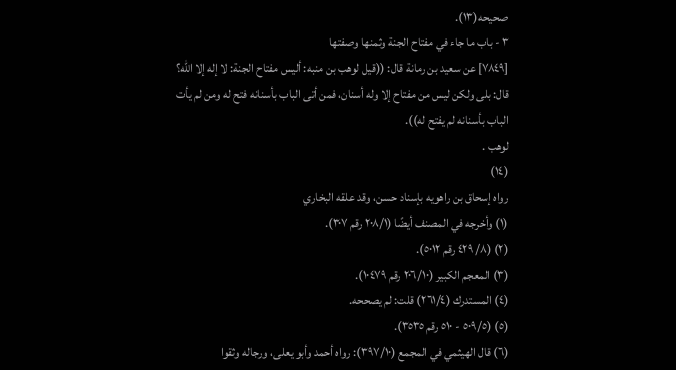صحيحه(١٣).
٣ - باب ما جاء في مفتاح الجنة وثمنها وصفتها
[٧٨٤٩] عن سعيد بن رمانة قال: ((قيل لوهب بن منبه: أليس مفتاح الجنة: لا إله إلا الله؟
قال: بلى ولكن ليس من مفتاح إلا وله أسنان، فمن أتى الباب بأسنانه فتح له ومن لم يأت
الباب بأسنانه لم يفتح له)).
لوهب .
(١٤)
رواه إسحاق بن راهويه بإسناد حسن، وقد علقه البخاري
(١) وأخرجه في المصنف أيضًا (٢٠٨/١ رقم ٣٠٧).
(٢) (٨/ ٤٢٩ رقم ٥٠١٢).
(٣) المعجم الكبير (٢٠٦/١٠ رقم ١٠٤٧٩).
(٤) المستدرك (٢٦١/٤) قلت: لم يصححه.
(٥) (٥٠٩/٥ - ٥١٠ رقم ٣٥٣٥).
(٦) قال الهيثمي في المجمع (٣٩٧/١٠): رواه أحمد وأبو يعلى، ورجاله وثقوا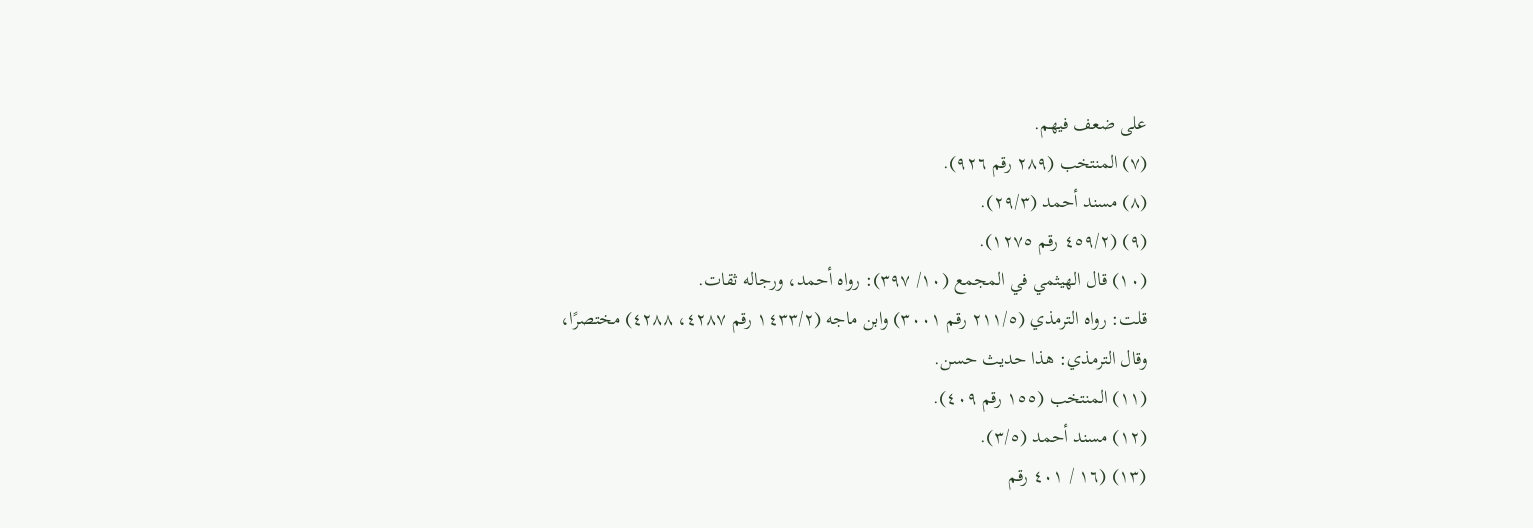على ضعف فيهم.
(٧) المنتخب (٢٨٩ رقم ٩٢٦).
(٨) مسند أحمد (٢٩/٣).
(٩) (٤٥٩/٢ رقم ١٢٧٥).
(١٠) قال الهيثمي في المجمع (١٠/ ٣٩٧): رواه أحمد، ورجاله ثقات.
قلت: رواه الترمذي (٢١١/٥ رقم ٣٠٠١) وابن ماجه (١٤٣٣/٢ رقم ٤٢٨٧، ٤٢٨٨) مختصرًا،
وقال الترمذي: هذا حديث حسن.
(١١) المنتخب (١٥٥ رقم ٤٠٩).
(١٢) مسند أحمد (٣/٥).
(١٣) (١٦ / ٤٠١ رقم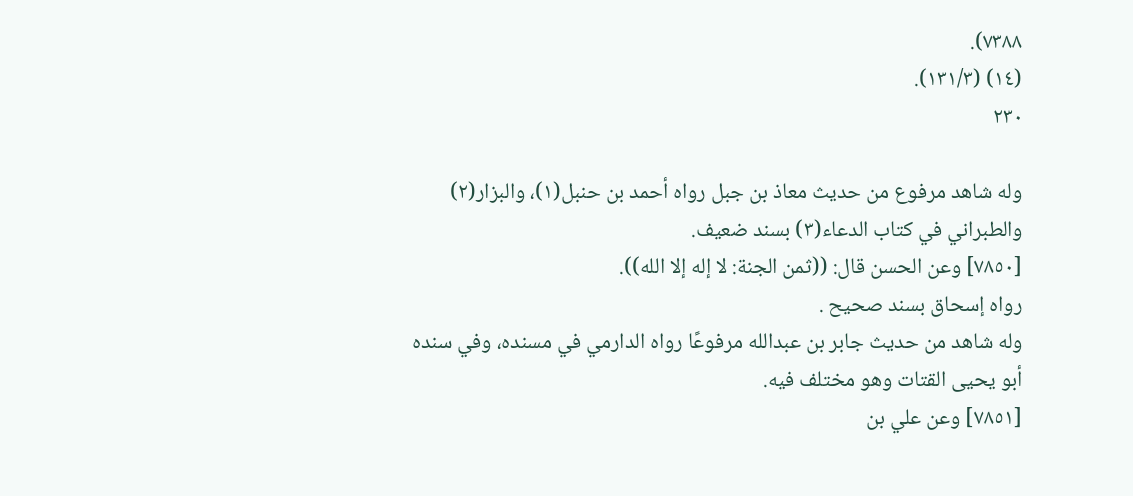٧٣٨٨).
(١٤) (١٣١/٣).
٢٣٠

وله شاهد مرفوع من حديث معاذ بن جبل رواه أحمد بن حنبل(١)، والبزار(٢)
والطبراني في كتاب الدعاء(٣) بسند ضعيف.
[٧٨٥٠] وعن الحسن قال: ((ثمن الجنة: لا إله إلا الله)).
رواه إسحاق بسند صحيح .
وله شاهد من حديث جابر بن عبدالله مرفوعًا رواه الدارمي في مسنده، وفي سنده
أبو يحيى القتات وهو مختلف فيه.
[٧٨٥١] وعن علي بن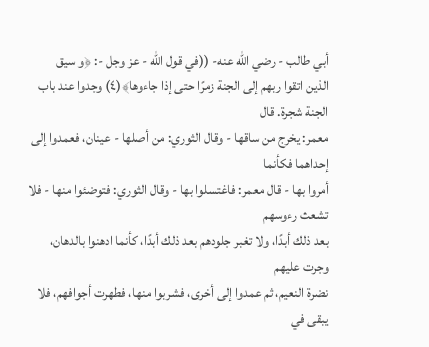أبي طالب - رضي الله عنه- ((في قول الله - عز وجل -: ﴿و سيق
الذين اتقوا ربهم إلى الجنة زمرًا حتى إذا جاءوها﴾(٤) وجدوا عند باب الجنة شجرة. قال
معمر: يخرج من ساقها - وقال الثوري: من أصلها - عينان، فعمدوا إلى إحداهما فكأنما
أمروا بها - قال معمر: فاغتسلوا بها - وقال الثوري: فتوضئوا منها - فلا تشعث رءوسهم
بعد ذلك أبدًا، ولا تغبر جلودهم بعد ذلك أبدًا، كأنما ادهنوا بالدهان، وجرت عليهم
نضرة النعيم، ثم عمدوا إلى أخرى، فشربوا منها، فطهرت أجوافهم، فلا يبقى في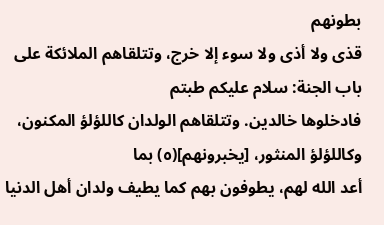بطونهم
قذى ولا أذى ولا سوء إلا خرج، وتتلقاهم الملائكة على باب الجنة: سلام عليكم طبتم
فادخلوها خالدين. وتتلقاهم الولدان كاللؤلؤ المكنون، وكاللؤلؤ المنثور، [يخبرونهم](٥) بما
أعد الله لهم، يطوفون بهم كما يطيف ولدان أهل الدنيا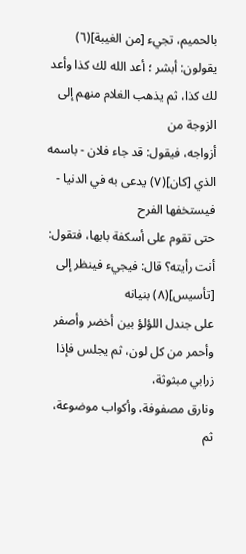بالحميم، تجيء [من الغيبة](٦)
يقولون: أبشر ؛ أعد الله لك كذا وأعد لك كذا، ثم يذهب الغلام منهم إلى الزوجة من
أزواجه، فيقول: قد جاء فلان - باسمه الذي [كان](٧) يدعى به في الدنيا - فيستخفها الفرح
حتى تقوم على أسكفة بابها، فتقول: أنت رأيته؟ قال: فيجيء فينظر إلى [تأسيس](٨) بنيانه
على جندل اللؤلؤ بين أخضر وأصفر وأحمر من كل لون، ثم يجلس فإذا زرابي مبثوثة،
ونارق مصفوفة، وأكواب موضوعة، ثم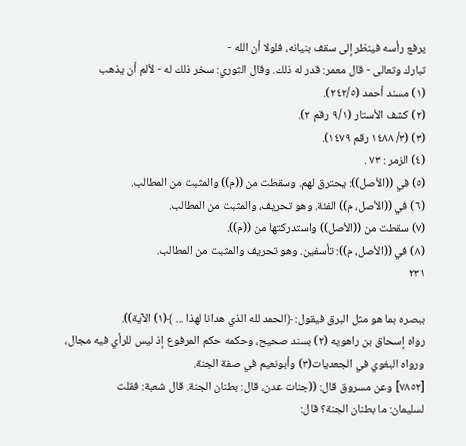يرفع رأسه فينظر إلى سقف بنيانه، فلولا أن الله -
تبارك وتعالى - قال معمر: قدر له ذلك. وقال الثوري: سخر ذلك له - لألم أن يذهب
(١) مسند أحمد (٢٤٢/٥).
(٢) كشف الأستار (٩/١ رقم ٢).
(٣) (٣/ ١٤٨٨ رقم ١٤٧٩).
(٤) الزمر : ٧٣ .
(٥) في ((الأصل)): يحترق لهم. وسقطت من ((م)) والمثبت من المطالب.
(٦) في ((الأصل، م)) الفئة. وهو تحريف، والمثبت من المطالب.
(٧) سقطت من ((الأصل)) واستدركتها من ((م)).
(٨) في ((الأصل، م)): تأسفين. وهو تحريف والمثبت من المطالب.
٢٣١

ببصره بما هو مثل البرق فيقول: ﴿الحمد لله الذي هدانا لهذا ... ﴾(١) الآية)).
رواه إسحاق بن راهويه (٢) بسند صحیح، وحكمه حكم المرفوع إذ ليس للرأي فيه مجال،
ورواه البغوي في الجعديات(٣) وأبونعيم في صفة الجنة.
[٧٨٥٢] وعن مسروق قال: ((جنات عدن، قال: بطنان الجنة. قال شعبة: فقلت
لسليمان: ما بطنان الجنة؟ قال: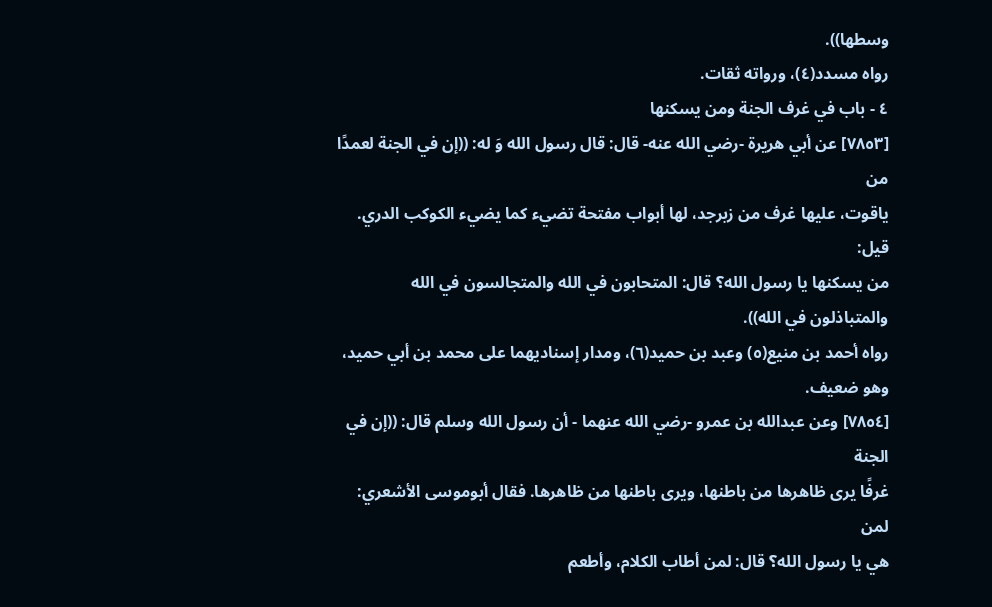وسطها)).
رواه مسدد(٤)، ورواته ثقات.
٤ - باب في غرف الجنة ومن يسكنها
[٧٨٥٣] عن أبي هريرة -رضي الله عنه- قال: قال رسول الله وَ له: ((إن في الجنة لعمدًا من
ياقوت، عليها غرف من زبرجد، لها أبواب مفتحة تضيء كما يضيء الكوكب الدري. قيل:
من يسكنها يا رسول الله؟ قال: المتحابون في الله والمتجالسون في الله والمتباذلون في الله)).
رواه أحمد بن منيع(٥) وعبد بن حميد(٦)، ومدار إسنادیهما على محمد بن أبي حميد، وهو ضعيف.
[٧٨٥٤] وعن عبدالله بن عمرو -رضي الله عنهما - أن رسول الله وسلم قال: ((إن في الجنة
غرفًا يرى ظاهرها من باطنها، ويرى باطنها من ظاهرها. فقال أبوموسى الأشعري: لمن
هي يا رسول الله؟ قال: لمن أطاب الكلام، وأطعم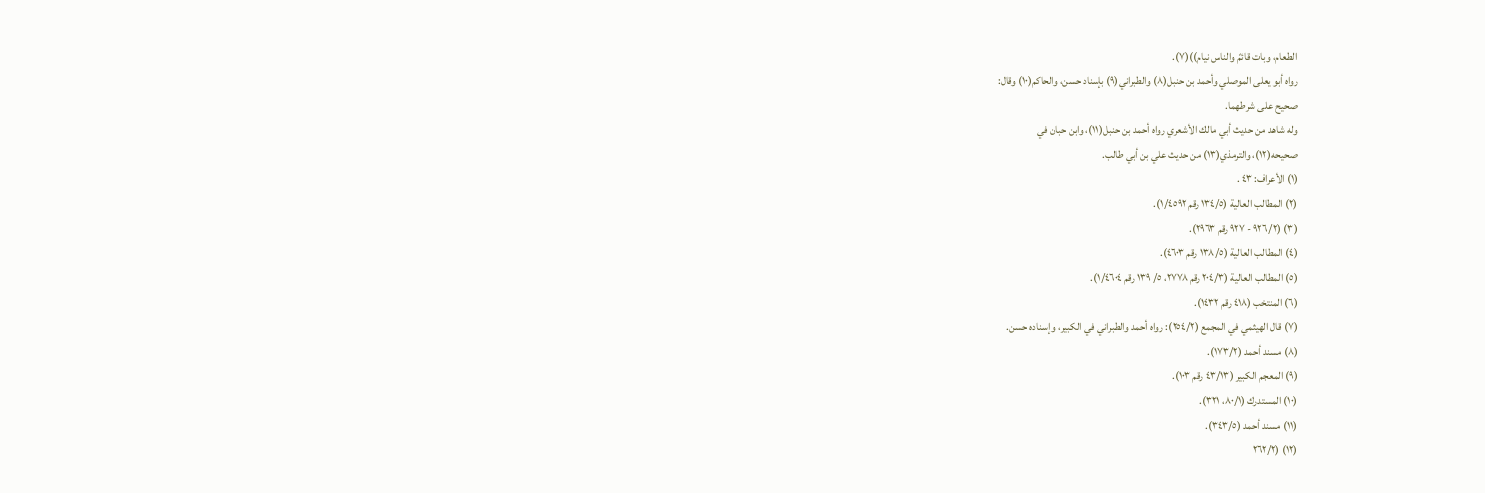الطعام، وبات قائمً والناس نيام))(٧).
رواه أبو يعلى الموصلي وأحمد بن حنبل(٨) والطبراني(٩) بإسناد حسن، والحاكم(١٠) وقال:
صحيح على شرطهما.
وله شاهد من حديث أبي مالك الأشعري رواه أحمد بن حنبل(١١)، وابن حبان في
صحيحه(١٢)، والترمذي(١٣) من حديث علي بن أبي طالب.
(١) الأعراف: ٤٣ .
(٢) المطالب العالية (١٣٤/٥ رقم ١/٤٥٩٢).
(٣) (٩٢٦/٢ - ٩٢٧ رقم ٢٩٦٣).
(٤) المطالب العالية (١٣٨/٥ رقم ٤٦٠٣).
(٥) المطالب العالية (٢٠٤/٣ رقم ٢٧٧٨، ٥/ ١٣٩ رقم ١/٤٦٠٤).
(٦) المنتخب (٤١٨ رقم ١٤٣٢).
(٧) قال الهيثمي في المجمع (٢٥٤/٢): رواه أحمد والطبراني في الكبير، وإسناده حسن.
(٨) مسند أحمد (١٧٣/٢).
(٩) المعجم الكبير (٤٣/١٣ رقم ١٠٣).
(١٠) المستدرك (٨٠/١، ٣٢١).
(١١) مسند أحمد (٣٤٣/٥).
(١٢) (٢٦٢/٢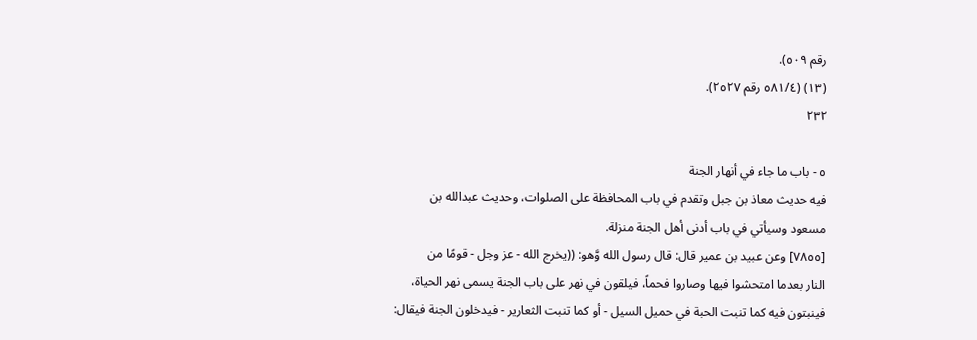رقم ٥٠٩).
(١٣) (٥٨١/٤ رقم ٢٥٢٧).
٢٣٢

٥ - باب ما جاء في أنهار الجنة
فيه حديث معاذ بن جبل وتقدم في باب المحافظة على الصلوات، وحديث عبدالله بن
مسعود وسيأتي في باب أدنى أهل الجنة منزلة.
[٧٨٥٥] وعن عبيد بن عمير قال: قال رسول الله وَّهو: ((يخرج الله - عز وجل - قومًا من
النار بعدما امتحشوا فيها وصاروا فحماً، فيلقون في نهر على باب الجنة يسمى نهر الحياة،
فينبتون فيه كما تنبت الحبة في حميل السيل - أو كما تنبت الثعارير - فيدخلون الجنة فيقال: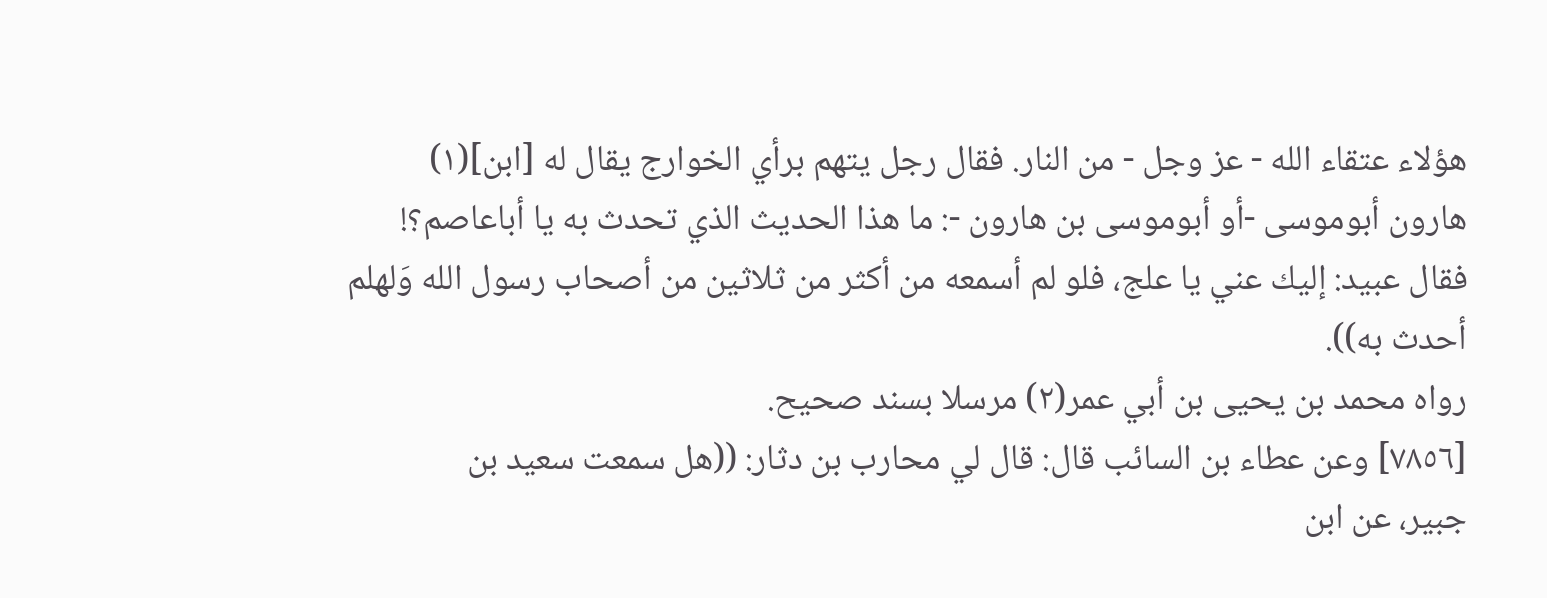هؤلاء عتقاء الله - عز وجل - من النار. فقال رجل يتهم برأي الخوارج يقال له [ابن](١)
هارون أبوموسى -أو أبوموسى بن هارون -: ما هذا الحديث الذي تحدث به يا أباعاصم؟!
فقال عبيد: إليك عني يا علج، فلو لم أسمعه من أكثر من ثلاثين من أصحاب رسول الله وَلهلم
أحدث به)).
رواه محمد بن یحیی بن أبي عمر(٢) مرسلا بسند صحيح.
[٧٨٥٦] وعن عطاء بن السائب قال: قال لي محارب بن دثار: ((هل سمعت سعيد بن
جبير، عن ابن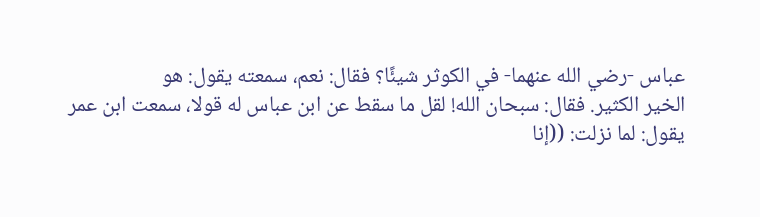عباس -رضي الله عنهما- في الكوثر شيئًا؟ فقال: نعم، سمعته يقول: هو
الخير الكثير. فقال: سبحان الله! لقل ما سقط عن ابن عباس له قولا، سمعت ابن عمر
يقول: لما نزلت: ((إنا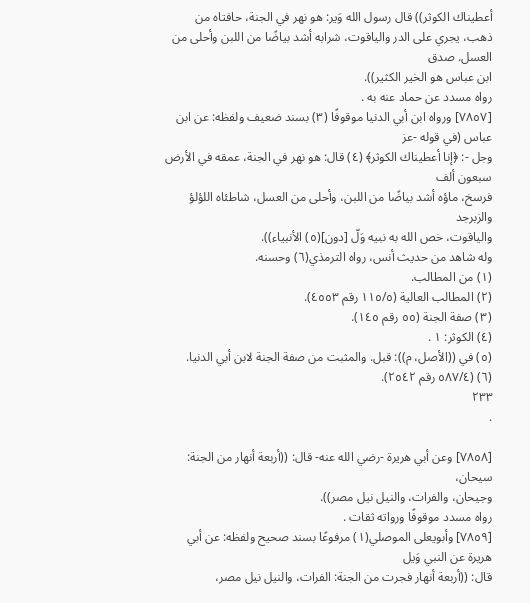أعطيناك الكوثر)) قال رسول الله وَير: هو نهر في الجنة، حافتاه من
ذهب، يجري على الدر والياقوت، شرابه أشد بياضًا من اللبن وأحلى من العسل. صدق
ابن عباس هو الخير الكثير)).
رواه مسدد عن حماد عنه به .
[٧٨٥٧] ورواه ابن أبي الدنيا موقوفًا (٣) بسند ضعيف ولفظه: عن ابن عباس (في قوله -عز
وجل -: ﴿إنا أعطيناك الكوثر﴾ (٤) قال: هو نهر في الجنة، عمقه في الأرض سبعون ألف
فرسخ، ماؤه أشد بياضًا من اللبن، وأحلى من العسل، شاطئاه اللؤلؤ والزبرجد
والياقوت، خص الله به نبيه وَلّ [دون](٥) الأنبياء)).
وله شاهد من حديث أنس، رواه الترمذي(٦) وحسنه.
(١) من المطالب.
(٢) المطالب العالية (١١٥/٥ رقم ٤٥٥٣).
(٣) صفة الجنة (٥٥ رقم ١٤٥).
(٤) الكوثر: ١ .
(٥) في ((الأصل، م)): قبل. والمثبت من صفة الجنة لابن أبي الدنيا.
(٦) (٥٨٧/٤ رقم ٢٥٤٢).
٢٣٣
.

[٧٨٥٨] وعن أبي هريرة -رضي الله عنه- قال: ((أربعة أنهار من الجنة: سيحان،
وجیحان، والفرات، والنیل نيل مصر)).
رواه مسدد موقوفًا ورواته ثقات .
[٧٨٥٩] وأبويعلى الموصلي(١) مرفوعًا بسند صحيح ولفظه: عن أبي هريرة عن النبي وَيل
قال: ((أربعة أنهار فجرت من الجنة: الفرات، والنيل نيل مصر،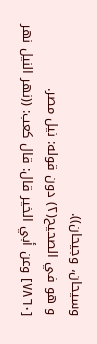وسيحان، وجيحان)).
و هو في الصحیح(٢) دون قوله: نيل مصر.
[٧٨٦٠] وعن أبي الخير قال: قال كعب: ((نهر النيل نهر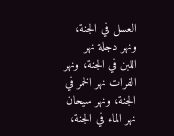العسل في الجنة، ونهر دجلة نهر
اللبن في الجنة، ونهر الفرات نهر الخمر في الجنة، ونهر سيحان نهر الماء في الجنة،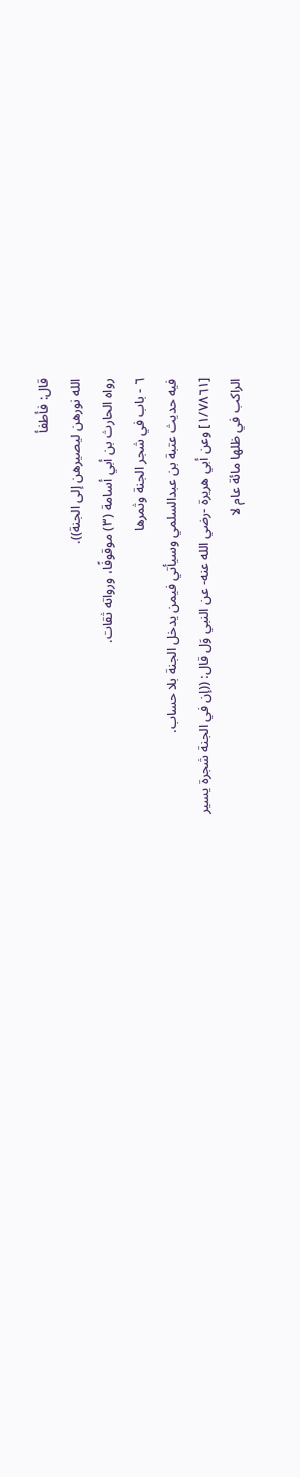قال: فأطفأ
الله نورهن ليصيرهن إلى الجنة)).
رواه الحارث بن أبي أسامة (٣) موقوفًا، ورواته ثقات.
٦ - باب في شجر الجنة وثمرها
فيه حديث عتبة بن عبدالسلمي وسيأتي فيمن يدخل الجنة بلا حساب.
[١/٧٨٦١] وعن أبي هريرة -رضي الله عنه- عن النبي وَل قال: ((إن في الجنة شجرة يسير
الراكب في ظلها مائة عام لا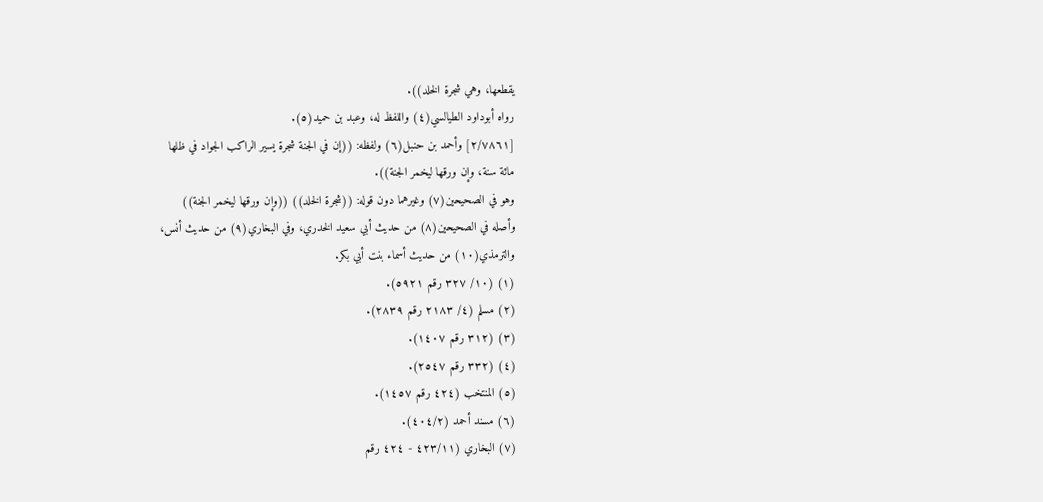يقطعها، وهي شجرة الخلد)).
رواه أبوداود الطيالسي(٤) واللفظ له، وعبد بن حميد(٥).
[٢/٧٨٦١] وأحمد بن حنبل(٦) ولفظه: ((إن في الجنة شجرة يسير الراكب الجواد في ظلها
مائة سنة، وإن ورقها ليخمر الجنة)).
وهو في الصحيحين(٧) وغيرهما دون قوله: ((شجرة الخلد)) ((وإن ورقها ليخمر الجنة))
وأصله في الصحيحين(٨) من حديث أبي سعيد الخدري، وفي البخاري(٩) من حديث أنس،
والترمذي(١٠) من حديث أسماء بنت أبي بكر.
(١) (١٠/ ٣٢٧ رقم ٥٩٢١).
(٢) مسلم (٤/ ٢١٨٣ رقم ٢٨٣٩).
(٣) (٣١٢ رقم ١٤٠٧).
(٤) (٣٣٢ رقم ٢٥٤٧).
(٥) المنتخب (٤٢٤ رقم ١٤٥٧).
(٦) مسند أحمد (٤٠٤/٢).
(٧) البخاري (٤٢٣/١١ - ٤٢٤ رقم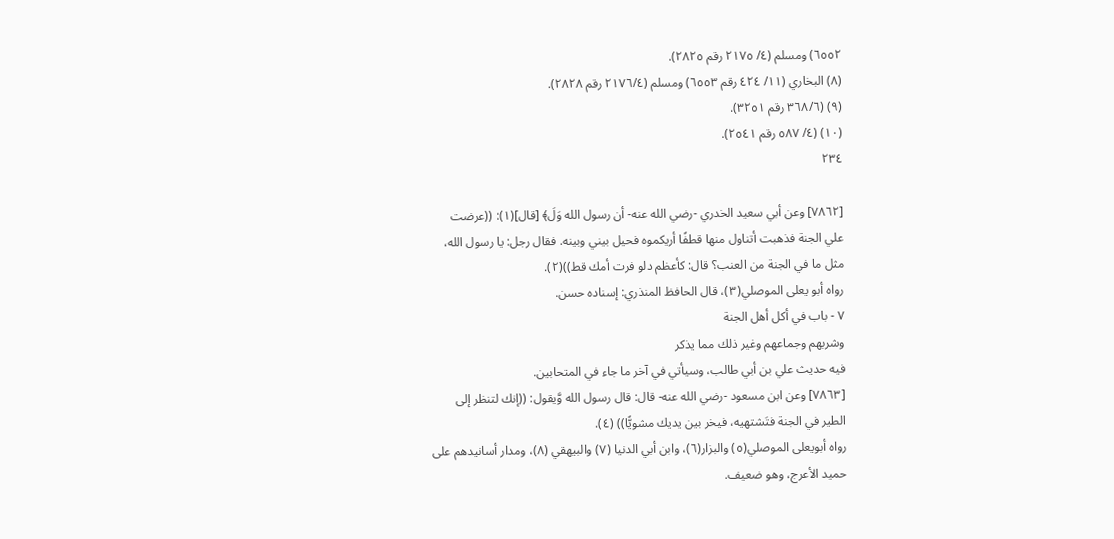٦٥٥٢) ومسلم (٤/ ٢١٧٥ رقم ٢٨٢٥).
(٨) البخاري (١١/ ٤٢٤ رقم ٦٥٥٣) ومسلم (٢١٧٦/٤ رقم ٢٨٢٨).
(٩) (٣٦٨/٦ رقم ٣٢٥١).
(١٠) (٤/ ٥٨٧ رقم ٢٥٤١).
٢٣٤

[٧٨٦٢] وعن أبي سعيد الخدري -رضي الله عنه- أن رسول الله وَلَ﴾ [قال](١): ((عرضت
علي الجنة فذهبت أتناول منها قطفًا أريكموه فحيل بيني وبينه. فقال رجل: يا رسول الله،
مثل ما في الجنة من العنب؟ قال: كأعظم دلو فرت أمك قط))(٢).
رواه أبو يعلى الموصلي(٣)، قال الحافظ المنذري: إسناده حسن.
٧ - باب في أكل أهل الجنة
وشربهم وجماعهم وغير ذلك مما يذكر
فيه حديث علي بن أبي طالب، وسيأتي في آخر ما جاء في المتحابين.
[٧٨٦٣] وعن ابن مسعود -رضي الله عنه- قال: قال رسول الله وَّيقول: ((إنك لتنظر إلى
الطير في الجنة فتَشتهيه، فيخر بين يديك مشويًّا)) (٤).
رواه أبويعلى الموصلي(٥) والبزار(٦)، وابن أبي الدنيا (٧) والبيهقي (٨)، ومدار أسانيدهم على
حميد الأعرج، وهو ضعيف.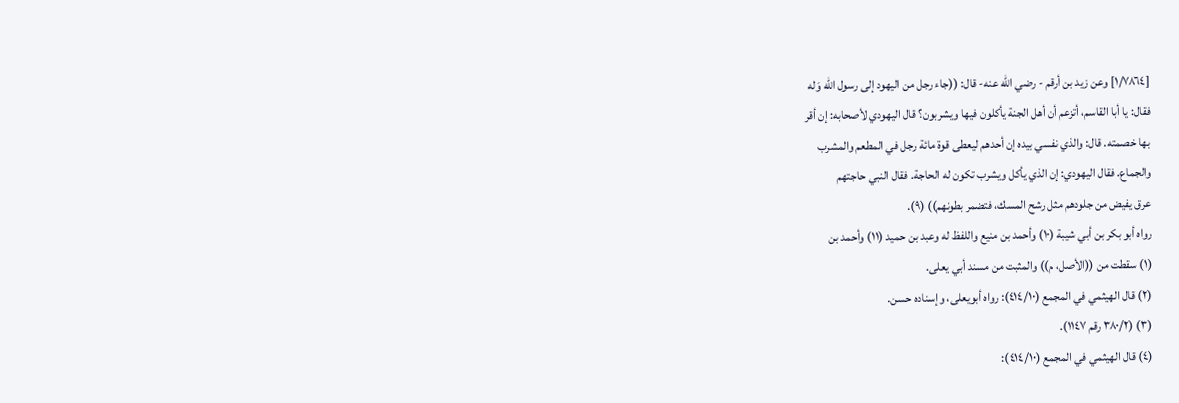[١/٧٨٦٤] وعن زيد بن أرقم - رضي الله عنه- قال: ((جاء رجل من اليهود إلى رسول الله وَله
فقال: يا أبا القاسم، أتزعم أن أهل الجنة يأكلون فيها ويشربون؟ قال اليهودي لأصحابه: إن أقر
بها خصمته. قال: والذي نفسي بيده إن أحدهم ليعطى قوة مائة رجل في المطعم والمشرب
والجماع. فقال اليهودي: إن الذي يأكل ويشرب تكون له الحاجة. فقال النبي حاجتهم
عرق يفيض من جلودهم مثل رشح المسك، فتضمر بطونهم)) (٩).
رواه أبو بكر بن أبي شيبة (١٠) وأحمد بن منيع واللفظ له وعبد بن حميد (١١) وأحمد بن
(١) سقطت من ((الأصل، م)) والمثبت من مسند أبي يعلى.
(٢) قال الهيثمي في المجمع (٤١٤/١٠): رواه أبويعلى، وإسناده حسن.
(٣) (٣٨٠/٢ رقم ١١٤٧).
(٤) قال الهيثمي في المجمع (٤١٤/١٠):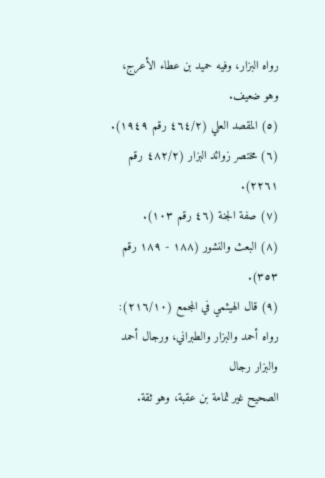رواه البزار، وفيه حميد بن عطاء الأعرج، وهو ضعيف.
(٥) المقصد العلي (٤٦٤/٢ رقم ١٩٤٩).
(٦) مختصر زوائد البزار (٤٨٢/٢ رقم ٢٢٦١).
(٧) صفة الجنة (٤٦ رقم ١٠٣).
(٨) البعث والنشور (١٨٨ - ١٨٩ رقم ٣٥٣).
(٩) قال الهيثمي في المجمع (٢١٦/١٠): رواه أحمد والبزار والطبراني، ورجال أحمد والبزار رجال
الصحيح غير ثمامة بن عقبة، وهو ثقة.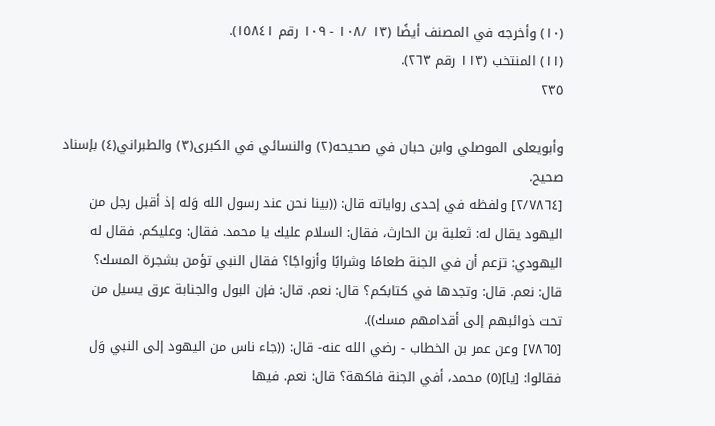(١٠) وأخرجه في المصنف أيضًا (١٣ /١٠٨ - ١٠٩ رقم ١٥٨٤١).
(١١) المنتخب (١١٣ رقم ٢٦٣).
٢٣٥

وأبويعلى الموصلي وابن حبان في صحيحه(٢) والنسائي في الكبرى(٣) والطبراني(٤) بإسناد
صحیح.
[٢/٧٨٦٤] ولفظه في إحدى رواياته قال: ((بينا نحن عند رسول الله وَله إذ أقبل رجل من
اليهود يقال له: ثعلبة بن الحارث، فقال: السلام عليك يا محمد. فقال: وعليكم. فقال له
اليهودي: تزعم أن في الجنة طعامًا وشرابًا وأزواجًا؟ فقال النبي تؤمن بشجرة المسك؟
قال: نعم. قال: وتجدها في كتابكم؟ قال: نعم. قال: فإن البول والجنابة عرق يسيل من
تحت ذوائبهم إلى أقدامهم مسك)).
[٧٨٦٥] وعن عمر بن الخطاب - رضي الله عنه- قال: ((جاء ناس من اليهود إلى النبي وَل
فقالوا: [يا](٥) محمد، أفي الجنة فاكهة؟ قال: نعم. فيها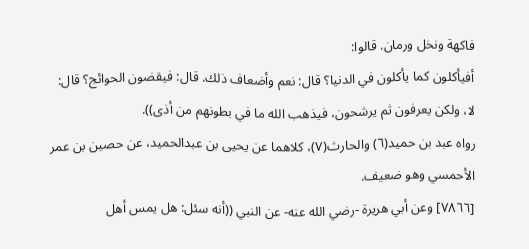فاكهة ونخل ورمان. قالوا:
أفيأكلون كما يأكلون في الدنيا؟ قال: نعم وأضعاف ذلك. قال: فيقضون الحوائج؟ قال:
لا، ولكن يعرفون ثم يرشحون، فيذهب الله ما في بطونهم من أذى)).
رواه عبد بن حميد(٦) والحارث(٧)، كلاهما عن يحيى بن عبدالحميد، عن حصين بن عمر
الأحمسي وهو ضعيف.
[٧٨٦٦] وعن أبي هريرة -رضي الله عنه- عن النبي ((أنه سئل: هل يمس أهل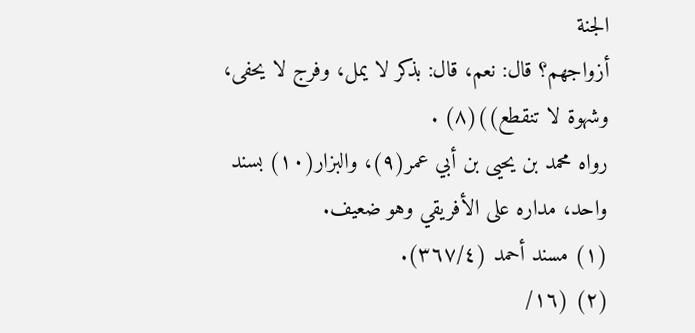الجنة
أزواجهم؟ قال: نعم، قال: بذكر لا يمل، وفرج لا يحفى، وشهوة لا تنقطع))(٨) .
رواه محمد بن يحيى بن أبي عمر(٩)، والبزار(١٠) بسند واحد، مداره على الأفريقي وهو ضعيف.
(١) مسند أحمد (٣٦٧/٤).
(٢) (١٦/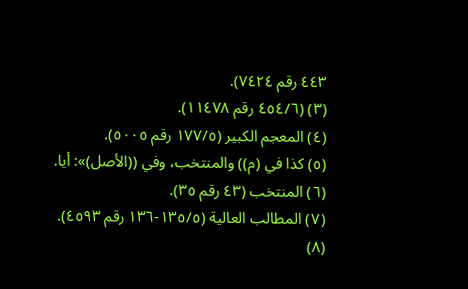٤٤٣ رقم ٧٤٢٤).
(٣) (٤٥٤/٦ رقم ١١٤٧٨).
(٤) المعجم الكبير (١٧٧/٥ رقم ٥٠٠٥).
(٥) كذا في (م)) والمنتخب، وفي ((الأصل)»: أيا.
(٦) المنتخب (٤٣ رقم ٣٥).
(٧) المطالب العالية (١٣٥/٥-١٣٦ رقم ٤٥٩٣).
(٨)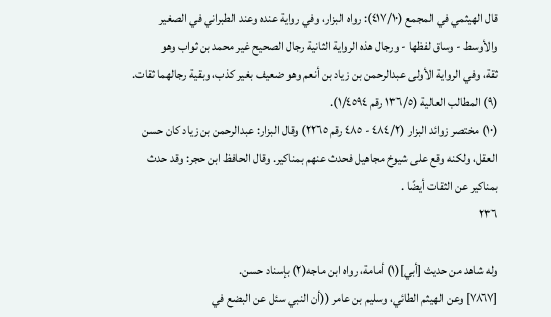قال الهيثمي في المجمع (٤١٧/١٠): رواه البزار، وفي رواية عنده وعند الطبراني في الصغير
والأوسط - وساق لفظها - ورجال هذه الرواية الثانية رجال الصحيح غير محمد بن ثواب وهو
ثقة، وفي الرواية الأولى عبدالرحمن بن زياد بن أنعم وهو ضعيف بغير كذب، وبقية رجالهما ثقات.
(٩) المطالب العالية (١٣٦/٥ رقم ١/٤٥٩٤).
(١٠) مختصر زوائد البزار (٤٨٤/٢ - ٤٨٥ رقم ٢٢٦٥) وقال البزار: عبدالرحمن بن زياد كان حسن
العقل، ولكنه وقع على شيوخ مجاهيل فحدث عنهم بمناكير. وقال الحافظ ابن حجر: وقد حدث
بمناكير عن الثقات أيضًا .
٢٣٦

وله شاهد من حديث [أبي](١) أمامة، رواه ابن ماجه(٢) بإسناد حسن.
[٧٨٦٧] وعن الهيثم الطائي، وسليم بن عامر ((أن النبي سئل عن البضع في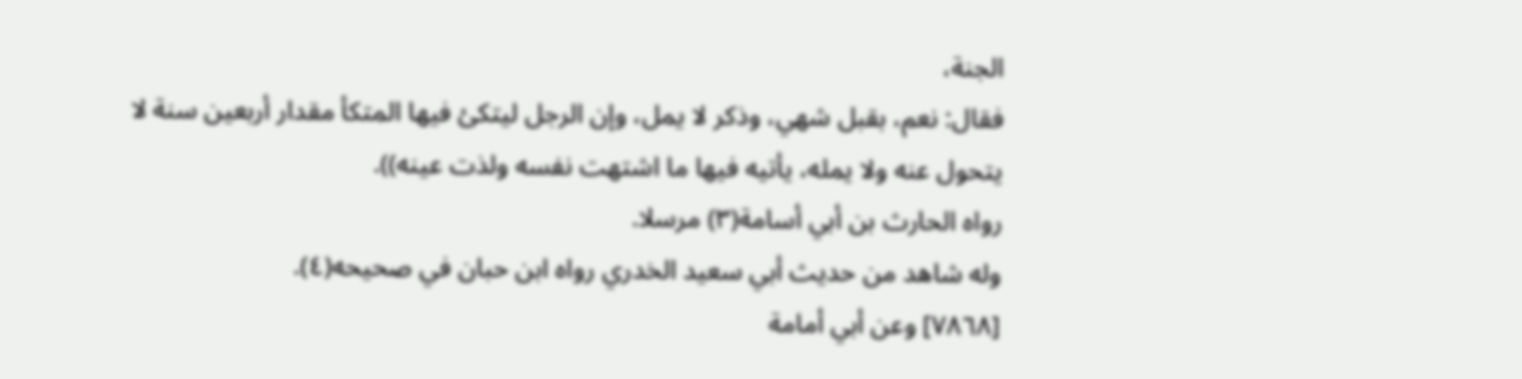الجنة،
فقال: نعم، بقبل شهي، وذكر لا يمل، وإن الرجل ليتكئ فيها المتكأ مقدار أربعين سنة لا
يتحول عنه ولا يمله، يأتيه فيها ما اشتهت نفسه ولذت عينه)).
رواه الحارث بن أبي أسامة(٣) مرسلا.
وله شاهد من حديث أبي سعيد الخدري رواه ابن حبان في صحيحه(٤).
[٧٨٦٨] وعن أبي أمامة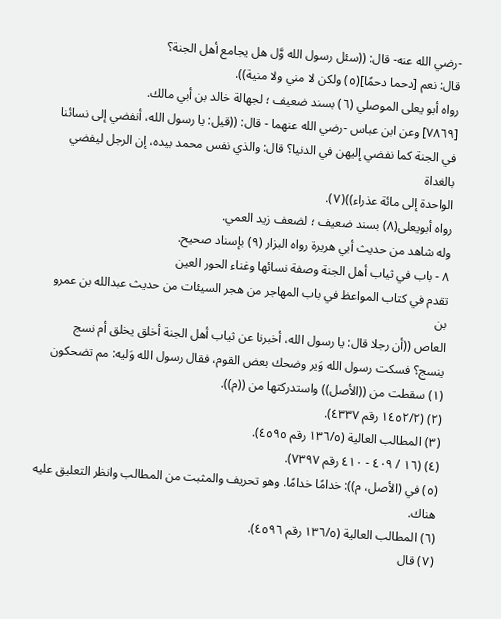-رضي الله عنه- قال: ((سئل رسول الله وَّل هل يجامع أهل الجنة؟
قال: نعم [دحما دحمًا](٥) ولكن لا مني ولا منية)).
رواه أبو يعلى الموصلي (٦) بسند ضعيف ؛ لجهالة خالد بن أبي مالك.
[٧٨٦٩] وعن ابن عباس -رضي الله عنهما - قال: ((قيل: يا رسول الله، أنفضي إلى نسائنا
في الجنة كما نفضي إليهن في الدنيا؟ قال: والذي نفس محمد بيده، إن الرجل ليفضي بالغداة
الواحدة إلى مائة عذراء))(٧).
رواه أبويعلى(٨) بسند ضعيف ؛ لضعف زيد العمي.
وله شاهد من حديث أبي هريرة رواه البزار (٩) بإسناد صحيح.
٨ - باب في ثياب أهل الجنة وصفة نسائها وغناء الحور العين
تقدم في كتاب المواعظ في باب المهاجر من هجر السيئات من حديث عبدالله بن عمرو بن
العاص ((أن رجلا قال: يا رسول الله، أخبرنا عن ثياب أهل الجنة أخلق يخلق أم نسج
ينسج؟ فسكت رسول الله وَير وضحك بعض القوم، فقال رسول الله وَليه: مم تضحكون
(١) سقطت من ((الأصل)) واستدركتها من ((م)).
(٢) (١٤٥٢/٢ رقم ٤٣٣٧).
(٣) المطالب العالية (١٣٦/٥ رقم ٤٥٩٥).
(٤) (١٦ / ٤٠٩ - ٤١٠ رقم ٧٣٩٧).
(٥) في (الأصل، م)): خدامًا خدامًا. وهو تحريف والمثبت من المطالب وانظر التعليق عليه هناك.
(٦) المطالب العالية (١٣٦/٥ رقم ٤٥٩٦).
(٧) قال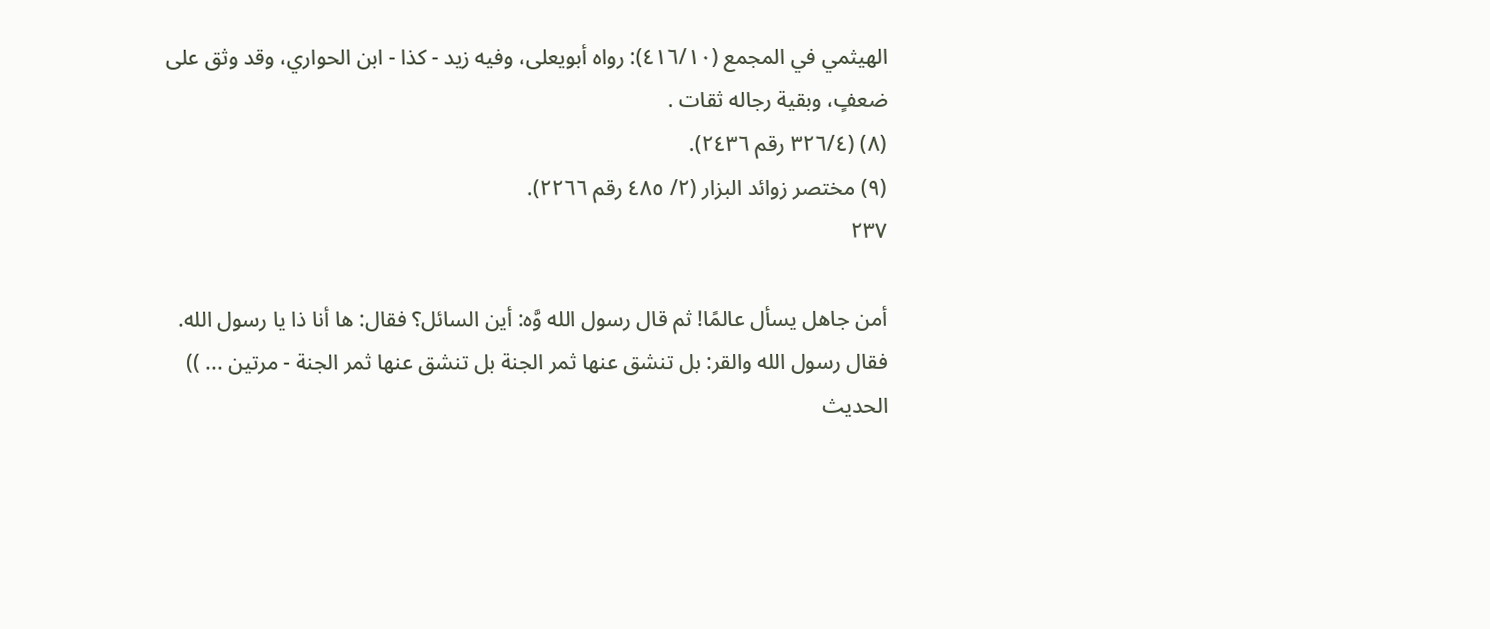الهيثمي في المجمع (٤١٦/١٠): رواه أبويعلى، وفيه زيد - كذا - ابن الحواري، وقد وثق على
ضعفٍ، وبقية رجاله ثقات .
(٨) (٣٢٦/٤ رقم ٢٤٣٦).
(٩) مختصر زوائد البزار (٢/ ٤٨٥ رقم ٢٢٦٦).
٢٣٧

أمن جاهل يسأل عالمًا! ثم قال رسول الله وَّه: أين السائل؟ فقال: ها أنا ذا يا رسول الله.
فقال رسول الله والقر: بل تنشق عنها ثمر الجنة بل تنشق عنها ثمر الجنة - مرتين ... )) الحديث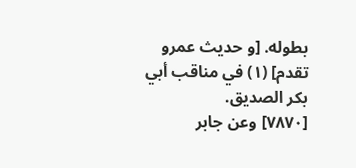بطوله. [و حديث عمرو تقدم] (١) في مناقب أبي بكر الصديق.
[٧٨٧٠] وعن جابر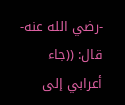-رضي الله عنه- قال: ((جاء أعرابي إلى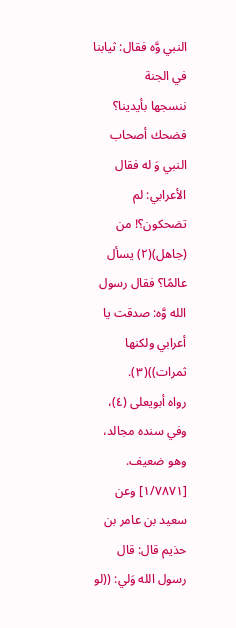النبي وَّه فقال: ثيابنا في الجنة
ننسجها بأيدينا؟ فضحك أصحاب النبي وَ له فقال الأعرابي: لم تضحكون؟! من
(جاهل)(٢) يسأل عالمًا؟ فقال رسول الله وَّه: صدقت يا أعرابي ولكنها ثمرات))(٣).
رواه أبويعلى (٤)، وفي سنده مجالد، وهو ضعيف.
[١/٧٨٧١] وعن سعيد بن عامر بن حذيم قال: قال رسول الله وَلي: ((لو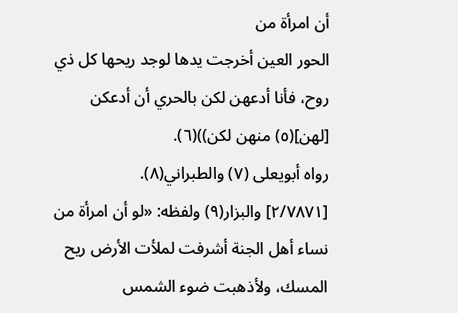أن امرأة من
الحور العين أخرجت يدها لوجد ريحها كل ذي روح، فأنا أدعهن لكن بالحري أن أدعكن
[لهن](٥) منهن لكن))(٦).
رواه أبويعلى (٧) والطبراني(٨).
[٢/٧٨٧١] والبزار(٩) ولفظه: «لو أن امرأة من نساء أهل الجنة أشرفت لملأت الأرض ريح
المسك، ولأذهبت ضوء الشمس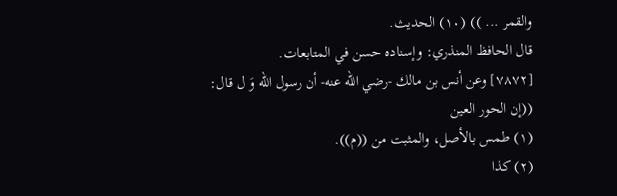والقمر ... )) (١٠) الحديث.
قال الحافظ المنذري: وإسناده حسن في المتابعات.
[٧٨٧٢] وعن أنس بن مالك -رضي الله عنه- أن رسول الله وَ ل قال: ((إن الحور العين
(١) طمس بالأصل، والمثبت من ((م)).
(٢) كذا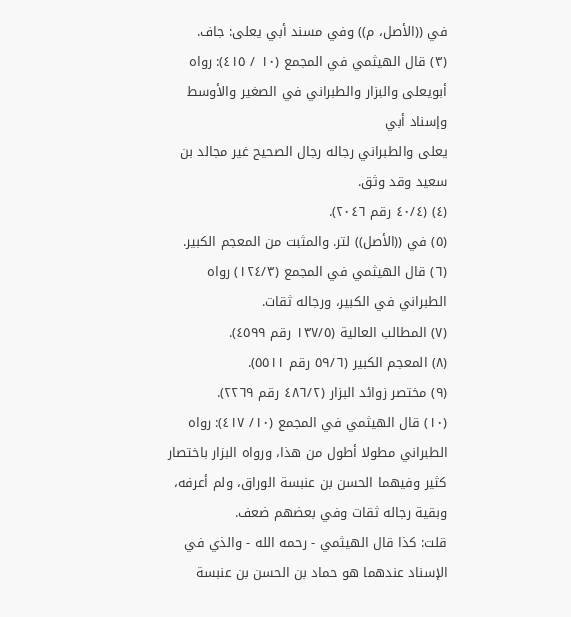في ((الأصل، م)) وفي مسند أبي يعلى: جاف.
(٣) قال الهيثمي في المجمع (١٠ / ٤١٥): رواه أبويعلى والبزار والطبراني في الصغير والأوسط وإسناد أبي
يعلى والطبراني رجاله رجال الصحيح غير مجالد بن سعيد وقد وثق.
(٤) (٤٠/٤ رقم ٢٠٤٦).
(٥) في ((الأصل)) لتر. والمثبت من المعجم الكبير.
(٦) قال الهيثمي في المجمع (١٢٤/٣) رواه الطبراني في الكبير، ورجاله ثقات.
(٧) المطالب العالية (١٣٧/٥ رقم ٤٥٩٩).
(٨) المعجم الكبير (٥٩/٦ رقم ٥٥١١).
(٩) مختصر زوائد البزار (٤٨٦/٢ رقم ٢٢٦٩).
(١٠) قال الهيثمي في المجمع (١٠/ ٤١٧): رواه الطبراني مطولا أطول من هذا، ورواه البزار باختصار
كثير وفيهما الحسن بن عنبسة الوراق، ولم أعرفه، وبقية رجاله ثقات وفي بعضهم ضعف.
قلت: كذا قال الهيثمي - رحمه الله - والذي في الإسناد عندهما هو حماد بن الحسن بن عنبسة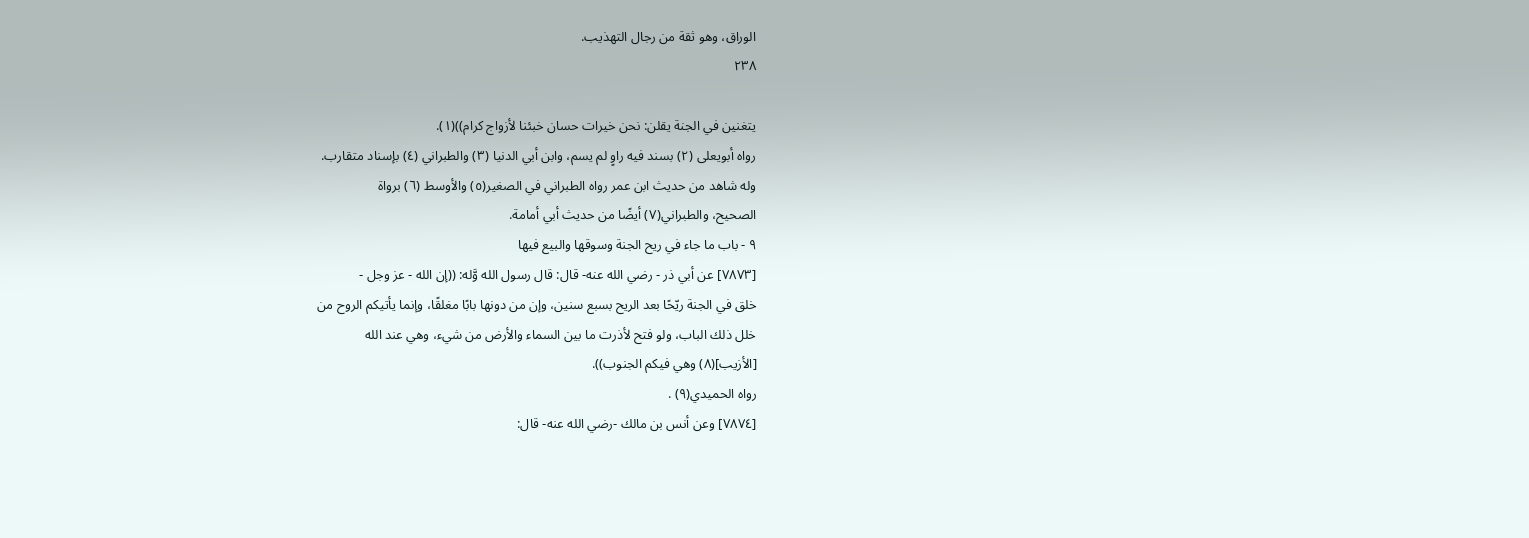الوراق، وهو ثقة من رجال التهذيب.
٢٣٨

يتغنين في الجنة يقلن: نحن خيرات حسان خبئنا لأزواج كرام))(١).
رواه أبويعلى (٢) بسند فيه راوٍ لم يسم، وابن أبي الدنيا (٣) والطبراني (٤) بإسناد متقارب.
وله شاهد من حديث ابن عمر رواه الطبراني في الصغير(٥) والأوسط (٦) برواة
الصحيح، والطبراني(٧) أيضًا من حديث أبي أمامة.
٩ - باب ما جاء في ريح الجنة وسوقها والبيع فيها
[٧٨٧٣] عن أبي ذر - رضي الله عنه- قال: قال رسول الله وَّله: ((إن الله - عز وجل -
خلق في الجنة ريّحًا بعد الريح بسبع سنين، وإن من دونها بابًا مغلقًا، وإنما يأتيكم الروح من
خلل ذلك الباب، ولو فتح لأذرت ما بين السماء والأرض من شيء، وهي عند الله
[الأزيب](٨) وهي فيكم الجنوب)).
رواه الحميدي(٩) .
[٧٨٧٤] وعن أنس بن مالك -رضي الله عنه- قال: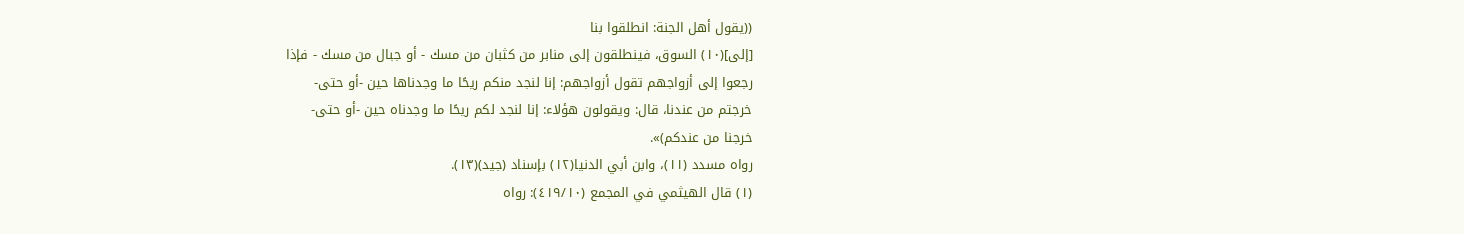((يقول أهل الجنة: انطلقوا بنا
[إلى](١٠) السوق، فينطلقون إلى منابر من كثبان من مسك - أو جبال من مسك - فإذا
رجعوا إلى أزواجهم تقول أزواجهم: إنا لنجد منكم ريحًا ما وجدناها حين -أو حتى-
خرجتم من عندنا، قال: ويقولون هؤلاء: إنا لنجد لكم ريحًا ما وجدناه حين -أو حتى-
خرجنا من عندكم)».
رواه مسدد (١١)، وابن أبي الدنيا(١٢) بإسناد (جيد)(١٣).
(١) قال الهيثمي في المجمع (٤١٩/١٠): رواه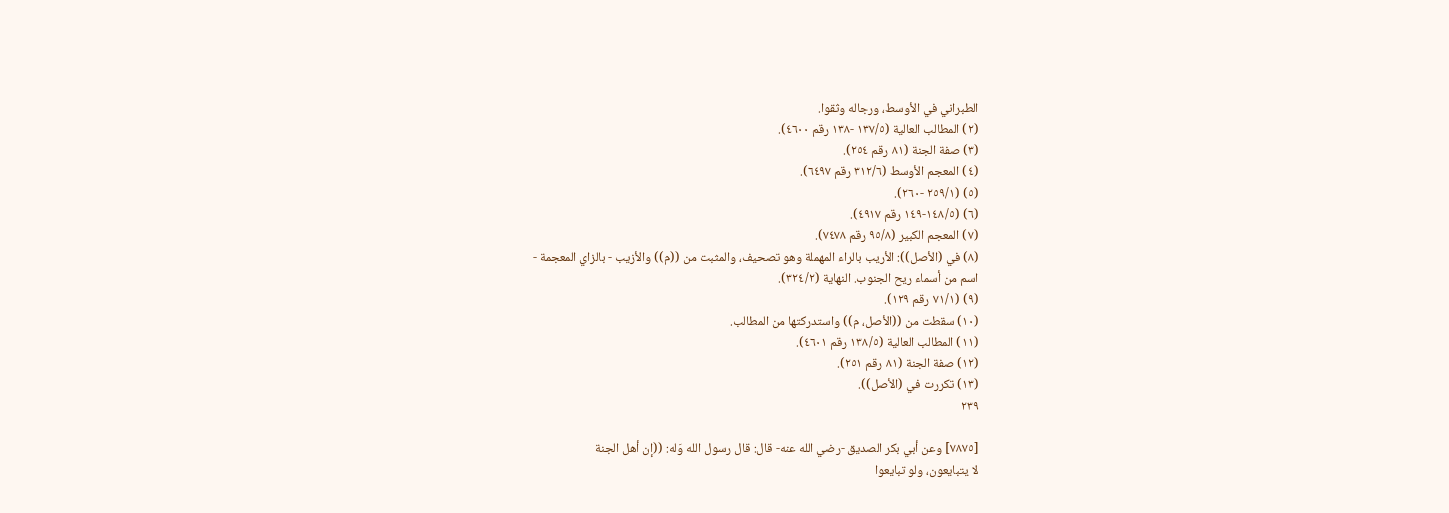الطبراني في الأوسط، ورجاله وثقوا.
(٢) المطالب العالية (١٣٧/٥ -١٣٨ رقم ٤٦٠٠).
(٣) صفة الجنة (٨١ رقم ٢٥٤).
(٤) المعجم الأوسط (٣١٢/٦ رقم ٦٤٩٧).
(٥) (٢٥٩/١ -٢٦٠).
(٦) (١٤٨/٥-١٤٩ رقم ٤٩١٧).
(٧) المعجم الكبير (٩٥/٨ رقم ٧٤٧٨).
(٨) في (الأصل)): الأريب بالراء المهملة وهو تصحيف، والمثبت من ((م)) والأزيب - بالزاي المعجمة -
اسم من أسماء ريح الجنوب. النهاية (٣٢٤/٢).
(٩) (٧١/١ رقم ١٢٩).
(١٠) سقطت من ((الأصل، م)) واستدركتها من المطالب.
(١١) المطالب العالية (١٣٨/٥ رقم ٤٦٠١).
(١٢) صفة الجنة (٨١ رقم ٢٥١).
(١٣) تكررت في (الأصل)).
٢٣٩

[٧٨٧٥] وعن أبي بكر الصديق -رضي الله عنه- قال: قال رسول الله وَله: ((إن أهل الجنة
لا يتبايعون، ولو تبايعوا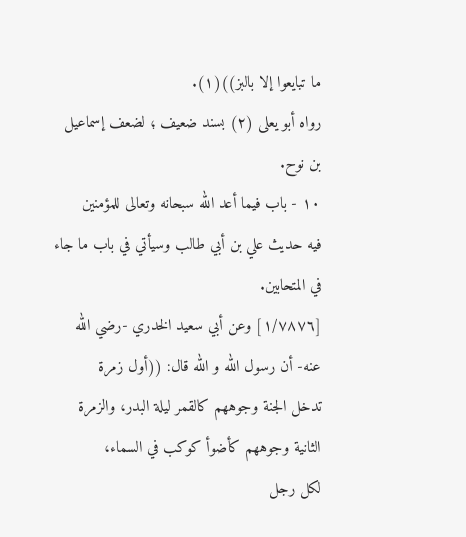ما تبايعوا إلا بالبز))(١).
رواه أبو يعلى (٢) بسند ضعيف ؛ لضعف إسماعيل بن نوح.
١٠ - باب فيما أعد الله سبحانه وتعالى للمؤمنين
فيه حديث علي بن أبي طالب وسيأتي في باب ما جاء في المتحابين.
[١/٧٨٧٦] وعن أبي سعيد الخدري -رضي الله عنه- أن رسول الله و الله قال: ((أول زمرة
تدخل الجنة وجوههم كالقمر ليلة البدر، والزمرة الثانية وجوههم كأضوأ كوكب في السماء،
لكل رجل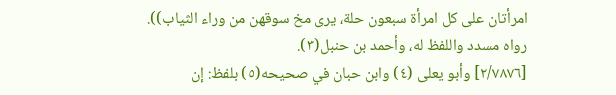امرأتان على كل امرأة سبعون حلة، يرى مخ سوقهن من وراء الثياب)).
رواه مسدد واللفظ له، وأحمد بن حنبل(٣).
[٢/٧٨٧٦] وأبو يعلى (٤) وابن حبان في صحيحه(٥) بلفظ: إن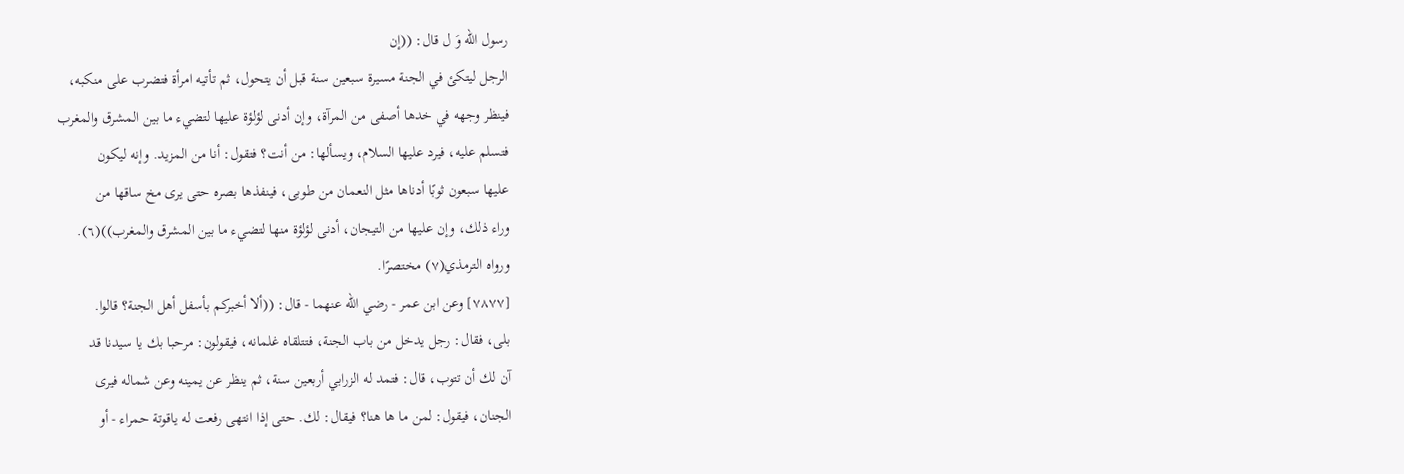رسول الله وَ ل قال: ((إن
الرجل ليتكئ في الجنة مسيرة سبعين سنة قبل أن يتحول، ثم تأتيه امرأة فتضرب على منكبه،
فينظر وجهه في خدها أصفى من المرآة، وإن أدنى لؤلؤة عليها لتضيء ما بين المشرق والمغرب
فتسلم عليه، فيرد عليها السلام، ويسألها: من أنت؟ فتقول: أنا من المزيد. وإنه ليكون
عليها سبعون ثوبًا أدناها مثل النعمان من طوبى، فينفذها بصره حتى يرى مخ ساقها من
وراء ذلك، وإن عليها من التيجان، أدنى لؤلؤة منها لتضيء ما بين المشرق والمغرب))(٦).
ورواه الترمذي(٧) مختصرًا.
[٧٨٧٧] وعن ابن عمر - رضي الله عنهما - قال: ((ألا أخبركم بأسفل أهل الجنة؟ قالوا.
بلى، فقال: رجل يدخل من باب الجنة، فتتلقاه غلمانه، فيقولون: مرحبا بك يا سيدنا قد
آن لك أن تتوب، قال: فتمد له الزرابي أربعين سنة، ثم ينظر عن يمينه وعن شماله فیری
الجنان، فيقول: لمن ما ها هنا؟ فيقال: لك. حتى إذا انتهى رفعت له ياقوتة حمراء - أو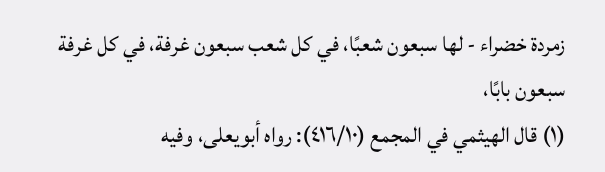زمردة خضراء - لها سبعون شعبًا، في كل شعب سبعون غرفة، في كل غرفة سبعون بابًا،
(١) قال الهيثمي في المجمع (٤١٦/١٠): رواه أبويعلى، وفيه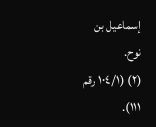إسماعيل بن نوح.
(٢) (١٠٤/١ رقم ١١١).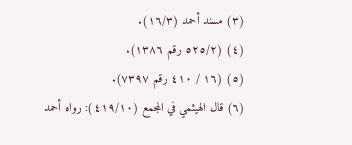(٣) مسند أحمد (١٦/٣).
(٤) (٥٢٥/٢ رقم ١٣٨٦).
(٥) (١٦ / ٤١٠ رقم ٧٣٩٧).
(٦) قال الهيثمي في المجمع (٤١٩/١٠): رواه أحمد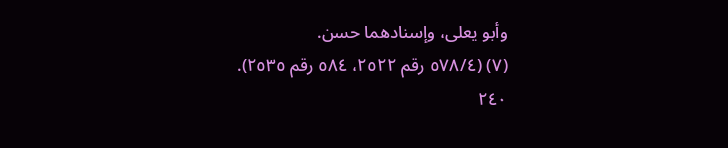وأبو يعلى، وإسنادهما حسن.
(٧) (٥٧٨/٤ رقم ٢٥٢٢، ٥٨٤ رقم ٢٥٣٥).
٢٤٠